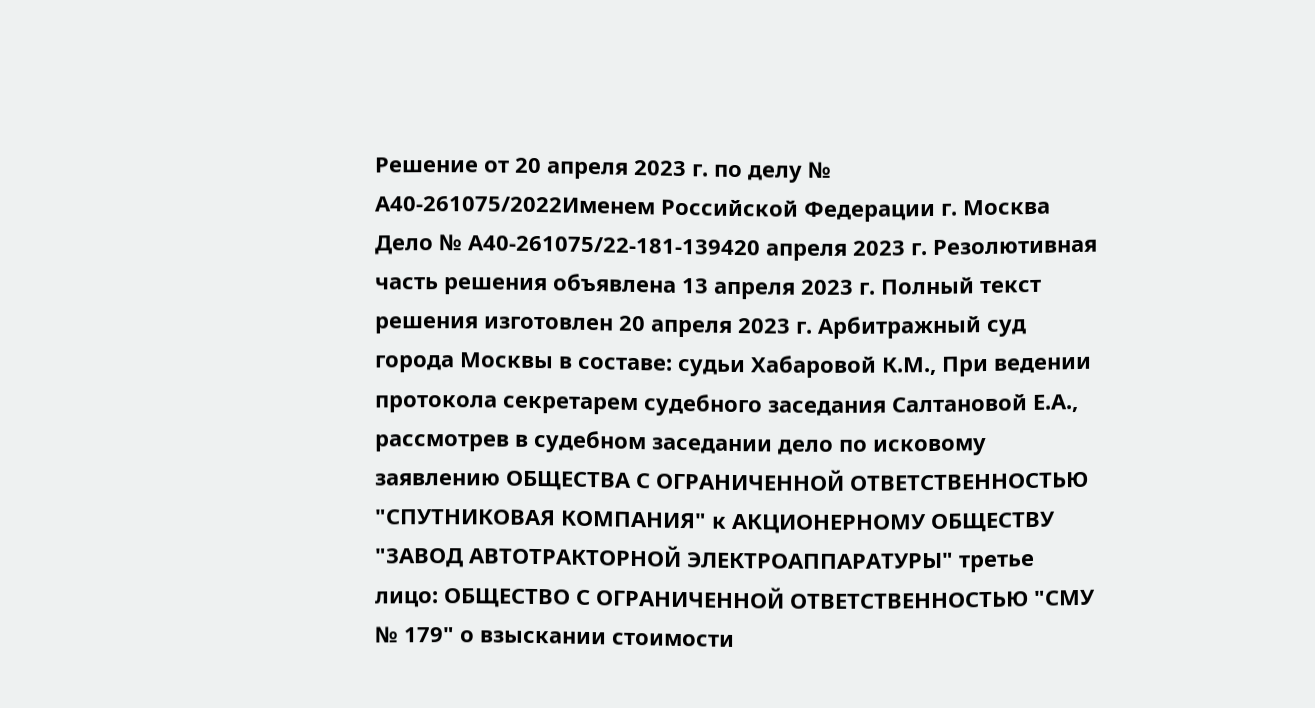Решение от 20 апреля 2023 г. по делу № А40-261075/2022Именем Российской Федерации г. Москва Дело № А40-261075/22-181-139420 апреля 2023 г. Резолютивная часть решения объявлена 13 апреля 2023 г. Полный текст решения изготовлен 20 апреля 2023 г. Арбитражный суд города Москвы в составе: судьи Хабаровой К.М., При ведении протокола секретарем судебного заседания Салтановой Е.А., рассмотрев в судебном заседании дело по исковому заявлению ОБЩЕСТВА С ОГРАНИЧЕННОЙ ОТВЕТСТВЕННОСТЬЮ "СПУТНИКОВАЯ КОМПАНИЯ" к АКЦИОНЕРНОМУ ОБЩЕСТВУ "ЗАВОД АВТОТРАКТОРНОЙ ЭЛЕКТРОАППАРАТУРЫ" третье лицо: ОБЩЕСТВО С ОГРАНИЧЕННОЙ ОТВЕТСТВЕННОСТЬЮ "СМУ № 179" о взыскании стоимости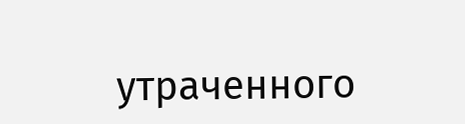утраченного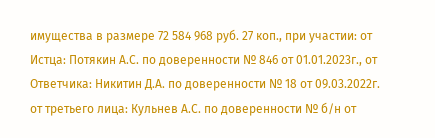имущества в размере 72 584 968 руб. 27 коп., при участии: от Истца: Потякин А.С. по доверенности № 846 от 01.01.2023г., от Ответчика: Никитин Д.А. по доверенности № 18 от 09.03.2022г. от третьего лица: Кульнев А.С. по доверенности № б/н от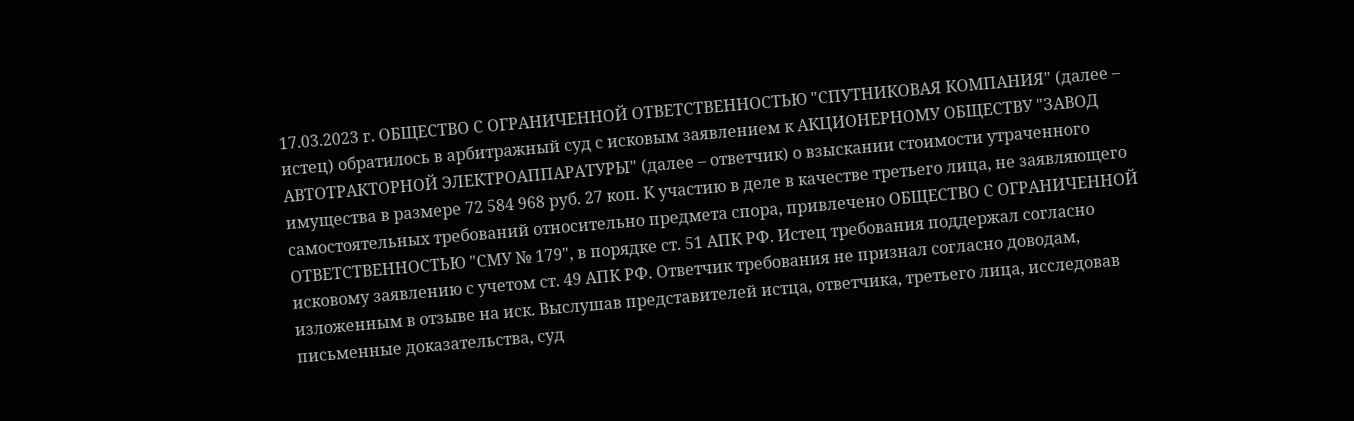17.03.2023 г. ОБЩЕСТВО С ОГРАНИЧЕННОЙ ОТВЕТСТВЕННОСТЬЮ "СПУТНИКОВАЯ КОМПАНИЯ" (далее – истец) обратилось в арбитражный суд с исковым заявлением к АКЦИОНЕРНОМУ ОБЩЕСТВУ "ЗАВОД АВТОТРАКТОРНОЙ ЭЛЕКТРОАППАРАТУРЫ" (далее – ответчик) о взыскании стоимости утраченного имущества в размере 72 584 968 руб. 27 коп. К участию в деле в качестве третьего лица, не заявляющего самостоятельных требований относительно предмета спора, привлечено ОБЩЕСТВО С ОГРАНИЧЕННОЙ ОТВЕТСТВЕННОСТЬЮ "СМУ № 179", в порядке ст. 51 АПК РФ. Истец требования поддержал согласно исковому заявлению с учетом ст. 49 АПК РФ. Ответчик требования не признал согласно доводам, изложенным в отзыве на иск. Выслушав представителей истца, ответчика, третьего лица, исследовав письменные доказательства, суд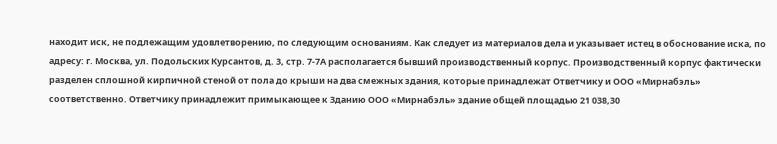находит иск, не подлежащим удовлетворению, по следующим основаниям. Как следует из материалов дела и указывает истец в обоснование иска, по адресу: г. Москва, ул. Подольских Курсантов, д. 3, стр. 7-7А располагается бывший производственный корпус. Производственный корпус фактически разделен сплошной кирпичной стеной от пола до крыши на два смежных здания, которые принадлежат Ответчику и ООО «Мирнабэль» соответственно. Ответчику принадлежит примыкающее к Зданию ООО «Мирнабэль» здание общей площадью 21 038,30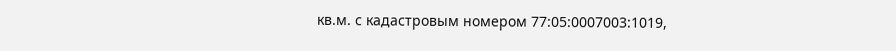кв.м. с кадастровым номером 77:05:0007003:1019,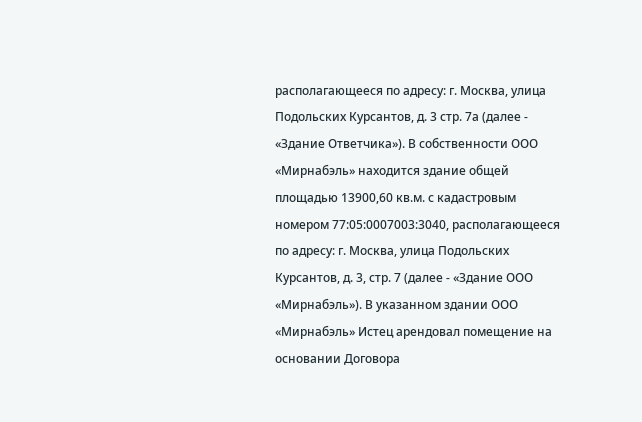располагающееся по адресу: г. Москва, улица Подольских Курсантов, д. 3 стр. 7а (далее - «Здание Ответчика»). В собственности ООО «Мирнабэль» находится здание общей площадью 13900,60 кв.м. с кадастровым номером 77:05:0007003:3040, располагающееся по адресу: г. Москва, улица Подольских Курсантов, д. 3, стр. 7 (далее - «Здание ООО «Мирнабэль»). В указанном здании ООО «Мирнабэль» Истец арендовал помещение на основании Договора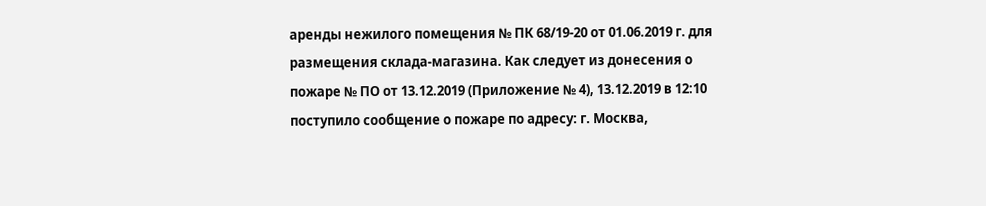аренды нежилого помещения № ПК 68/19-20 от 01.06.2019 г. для размещения склада-магазина. Как следует из донесения о пожаре № ПО от 13.12.2019 (Приложение № 4), 13.12.2019 в 12:10 поступило сообщение о пожаре по адресу: г. Москва,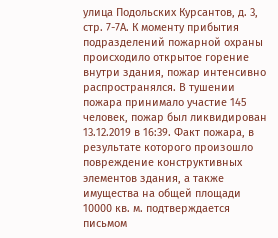улица Подольских Курсантов, д. 3, стр. 7-7А. К моменту прибытия подразделений пожарной охраны происходило открытое горение внутри здания, пожар интенсивно распространялся. В тушении пожара принимало участие 145 человек, пожар был ликвидирован 13.12.2019 в 16:39. Факт пожара, в результате которого произошло повреждение конструктивных элементов здания, а также имущества на общей площади 10000 кв. м. подтверждается письмом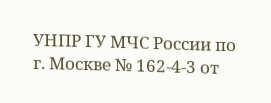УНПР ГУ МЧС России по г. Москве № 162-4-3 от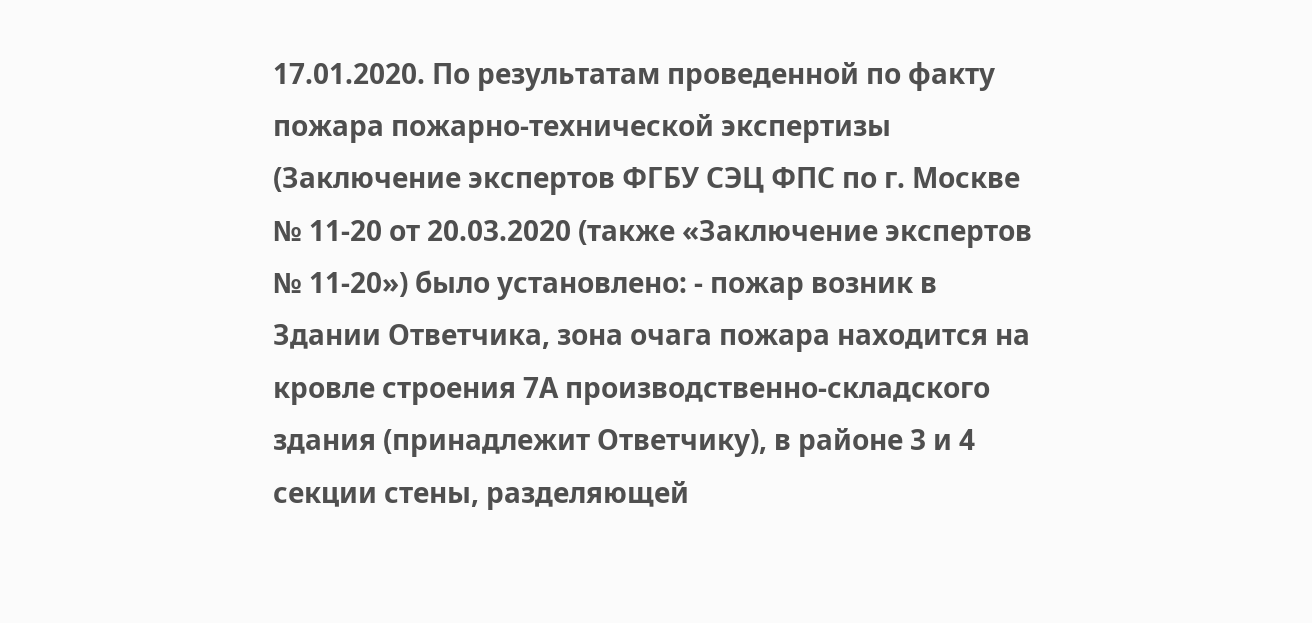17.01.2020. По результатам проведенной по факту пожара пожарно-технической экспертизы (Заключение экспертов ФГБУ СЭЦ ФПС по г. Москве № 11-20 от 20.03.2020 (также «Заключение экспертов № 11-20») было установлено: - пожар возник в Здании Ответчика, зона очага пожара находится на кровле строения 7А производственно-складского здания (принадлежит Ответчику), в районе 3 и 4 секции стены, разделяющей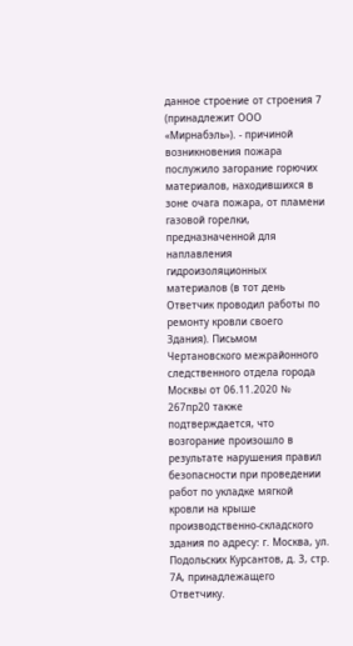данное строение от строения 7 (принадлежит ООО «Мирнабэль»). - причиной возникновения пожара послужило загорание горючих материалов, находившихся в зоне очага пожара, от пламени газовой горелки, предназначенной для наплавления гидроизоляционных материалов (в тот день Ответчик проводил работы по ремонту кровли своего Здания). Письмом Чертановского межрайонного следственного отдела города Москвы от 06.11.2020 № 267пр20 также подтверждается, что возгорание произошло в результате нарушения правил безопасности при проведении работ по укладке мягкой кровли на крыше производственно-складского здания по адресу: г. Москва, ул. Подольских Курсантов, д. 3, стр. 7А, принадлежащего Ответчику.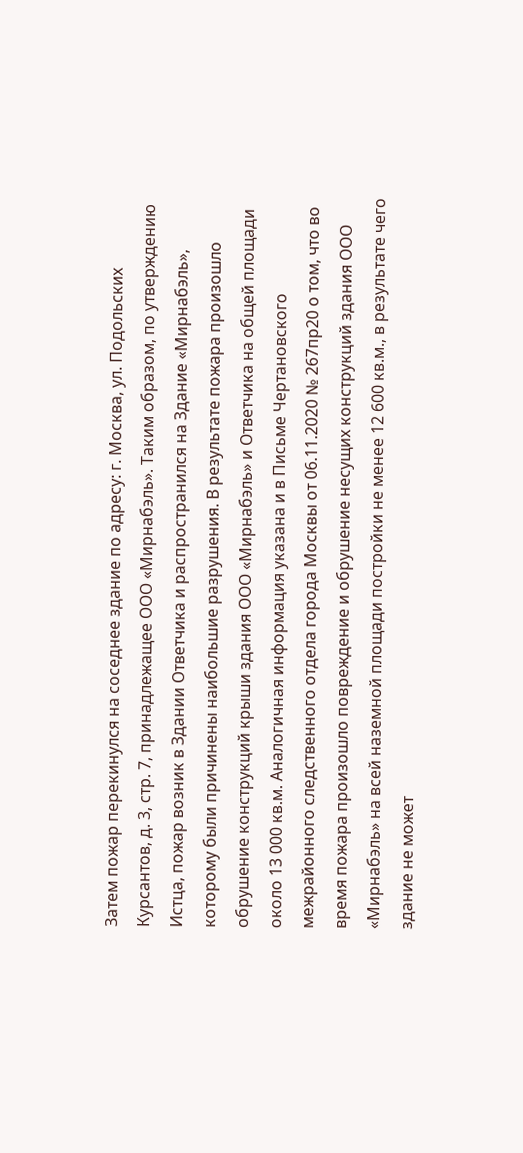Затем пожар перекинулся на соседнее здание по адресу: г. Москва, ул. Подольских Курсантов, д. 3, стр. 7, принадлежащее ООО «Мирнабэль». Таким образом, по утверждению Истца, пожар возник в Здании Ответчика и распространился на Здание «Мирнабэль», которому были причинены наибольшие разрушения. В результате пожара произошло обрушение конструкций крыши здания ООО «Мирнабэль» и Ответчика на общей площади около 13 000 кв.м. Аналогичная информация указана и в Письме Чертановского межрайонного следственного отдела города Москвы от 06.11.2020 № 267пр20 о том, что во время пожара произошло повреждение и обрушение несущих конструкций здания ООО «Мирнабэль» на всей наземной площади постройки не менее 12 600 кв.м., в результате чего здание не может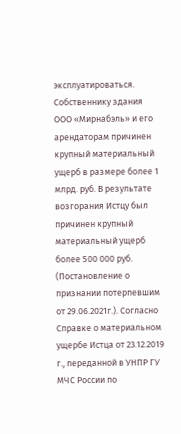эксплуатироваться. Собственнику здания ООО «Мирнабэль» и его арендаторам причинен крупный материальный ущерб в размере более 1 млрд. руб. В результате возгорания Истцу был причинен крупный материальный ущерб более 500 000 руб. (Постановление о признании потерпевшим от 29.06.2021г.). Согласно Справке о материальном ущербе Истца от 23.12.2019 г., переданной в УНПР ГУ МЧС России по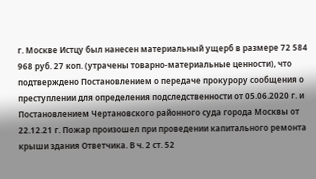г. Москве Истцу был нанесен материальный ущерб в размере 72 584 968 руб. 27 коп. (утрачены товарно-материальные ценности), что подтверждено Постановлением о передаче прокурору сообщения о преступлении для определения подследственности от 05.06.2020 г. и Постановлением Чертановского районного суда города Москвы от 22.12.21 г. Пожар произошел при проведении капитального ремонта крыши здания Ответчика. В ч. 2 ст. 52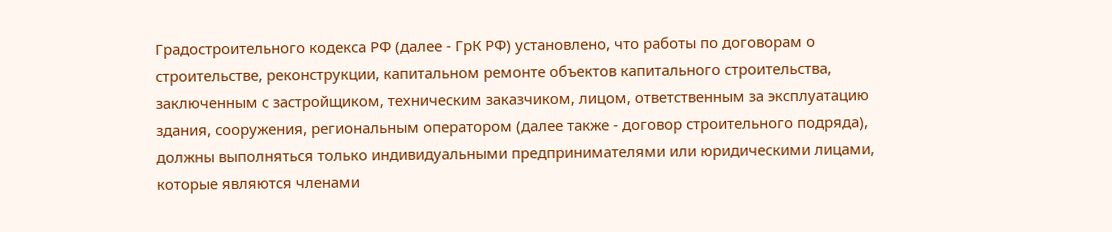Градостроительного кодекса РФ (далее - ГрК РФ) установлено, что работы по договорам о строительстве, реконструкции, капитальном ремонте объектов капитального строительства, заключенным с застройщиком, техническим заказчиком, лицом, ответственным за эксплуатацию здания, сооружения, региональным оператором (далее также - договор строительного подряда), должны выполняться только индивидуальными предпринимателями или юридическими лицами, которые являются членами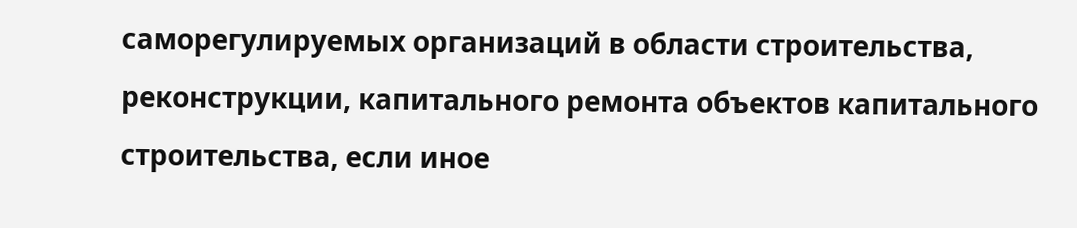саморегулируемых организаций в области строительства, реконструкции, капитального ремонта объектов капитального строительства, если иное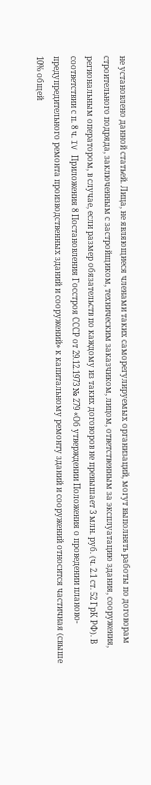не установлено данной статьей. Лица, не являющиеся членами таких саморегулируемых организаций, могут выполнять работы по договорам строительного подряда, заключенным с застройщиком, техническим заказчиком, лицом, ответственным за эксплуатацию здания, сооружения, региональным оператором, в случае, если размер обязательств по каждому из таких договоров не превышает 3 млн. руб. (ч. 2.1 ст. 52 ГрК РФ). В соответствии с п. 8 ч. IV Приложения 8 Постановления Госстроя СССР от 29.12.1973 № 279 «Об утверждении Положения о проведении планово-предупредительного ремонта производственных зданий и сооружений» к капитальному ремонту зданий и сооружений относится частичная (свыше 10% общей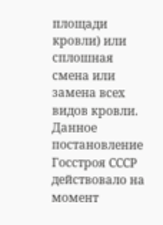площади кровли) или сплошная смена или замена всех видов кровли. Данное постановление Госстроя СССР действовало на момент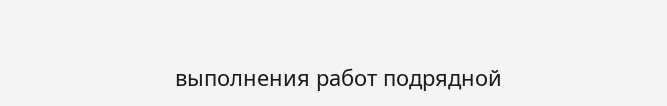выполнения работ подрядной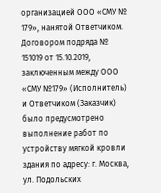организацией ООО «СМУ № 179», нанятой Ответчиком. Договором подряда № 151019 от 15.10.2019, заключенным между ООО «СМУ №179» (Исполнитель) и Ответчиком (Заказчик) было предусмотрено выполнение работ по устройству мягкой кровли здания по адресу: г. Москва, ул. Подольских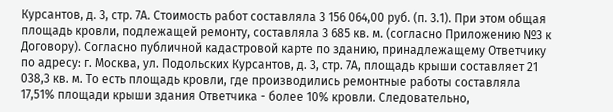Курсантов, д. 3, стр. 7А. Стоимость работ составляла 3 156 064,00 руб. (п. 3.1). При этом общая площадь кровли, подлежащей ремонту, составляла 3 685 кв. м. (согласно Приложению №3 к Договору). Согласно публичной кадастровой карте по зданию, принадлежащему Ответчику по адресу: г. Москва, ул. Подольских Курсантов, д. 3, стр. 7А, площадь крыши составляет 21 038,3 кв. м. То есть площадь кровли, где производились ремонтные работы составляла 17,51% площади крыши здания Ответчика - более 10% кровли. Следовательно,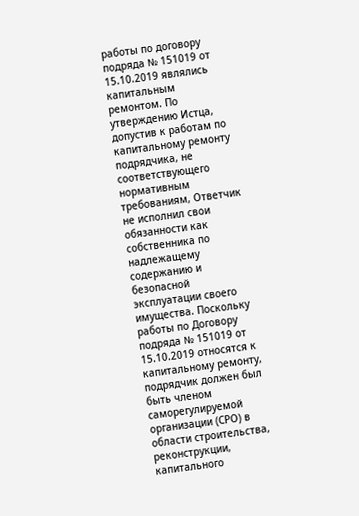работы по договору подряда № 151019 от 15.10.2019 являлись капитальным ремонтом. По утверждению Истца, допустив к работам по капитальному ремонту подрядчика, не соответствующего нормативным требованиям, Ответчик не исполнил свои обязанности как собственника по надлежащему содержанию и безопасной эксплуатации своего имущества. Поскольку работы по Договору подряда № 151019 от 15.10.2019 относятся к капитальному ремонту, подрядчик должен был быть членом саморегулируемой организации (СРО) в области строительства, реконструкции, капитального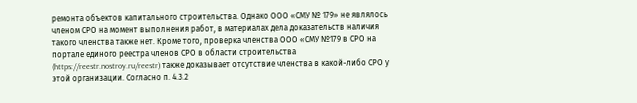ремонта объектов капитального строительства. Однако ООО «СМУ № 179» не являлось членом СРО на момент выполнения работ, в материалах дела доказательств наличия такого членства также нет. Кроме того, проверка членства ООО «СМУ №179 в СРО на портале единого реестра членов СРО в области строительства (https://reestr.nostroy.ru/reestr) также доказывает отсутствие членства в какой-либо СРО у этой организации. Согласно п. 4.3.2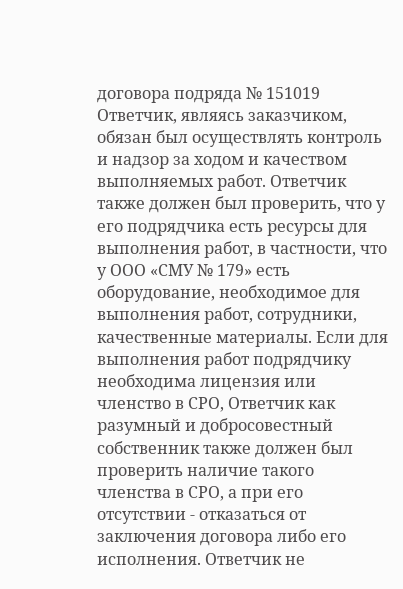договора подряда № 151019 Ответчик, являясь заказчиком, обязан был осуществлять контроль и надзор за ходом и качеством выполняемых работ. Ответчик также должен был проверить, что у его подрядчика есть ресурсы для выполнения работ, в частности, что у ООО «СМУ № 179» есть оборудование, необходимое для выполнения работ, сотрудники, качественные материалы. Если для выполнения работ подрядчику необходима лицензия или членство в СРО, Ответчик как разумный и добросовестный собственник также должен был проверить наличие такого членства в СРО, а при его отсутствии - отказаться от заключения договора либо его исполнения. Ответчик не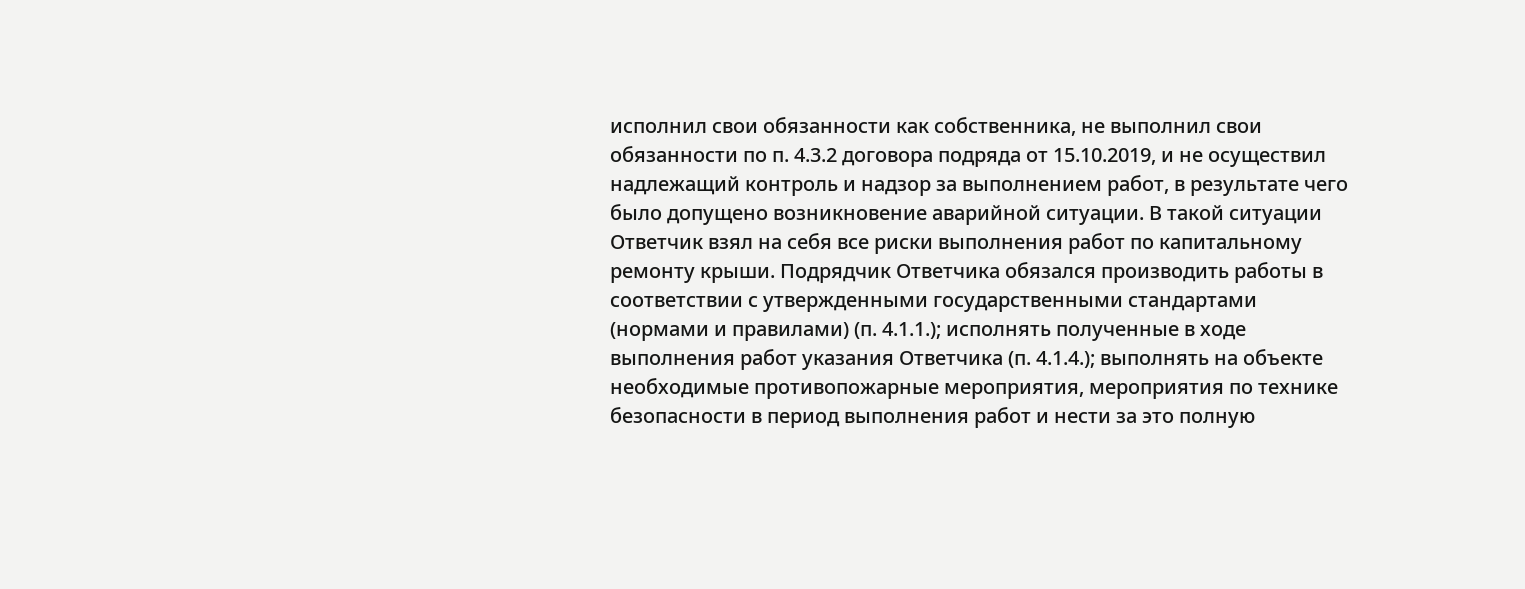исполнил свои обязанности как собственника, не выполнил свои обязанности по п. 4.3.2 договора подряда от 15.10.2019, и не осуществил надлежащий контроль и надзор за выполнением работ, в результате чего было допущено возникновение аварийной ситуации. В такой ситуации Ответчик взял на себя все риски выполнения работ по капитальному ремонту крыши. Подрядчик Ответчика обязался производить работы в соответствии с утвержденными государственными стандартами (нормами и правилами) (п. 4.1.1.); исполнять полученные в ходе выполнения работ указания Ответчика (п. 4.1.4.); выполнять на объекте необходимые противопожарные мероприятия, мероприятия по технике безопасности в период выполнения работ и нести за это полную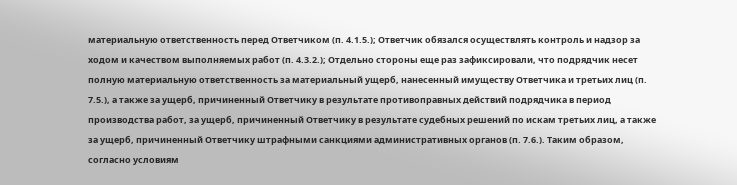материальную ответственность перед Ответчиком (п. 4.1.5.); Ответчик обязался осуществлять контроль и надзор за ходом и качеством выполняемых работ (п. 4.3.2.); Отдельно стороны еще раз зафиксировали, что подрядчик несет полную материальную ответственность за материальный ущерб, нанесенный имуществу Ответчика и третьих лиц (п. 7.5.), а также за ущерб, причиненный Ответчику в результате противоправных действий подрядчика в период производства работ, за ущерб, причиненный Ответчику в результате судебных решений по искам третьих лиц, а также за ущерб, причиненный Ответчику штрафными санкциями административных органов (п. 7.6.). Таким образом, согласно условиям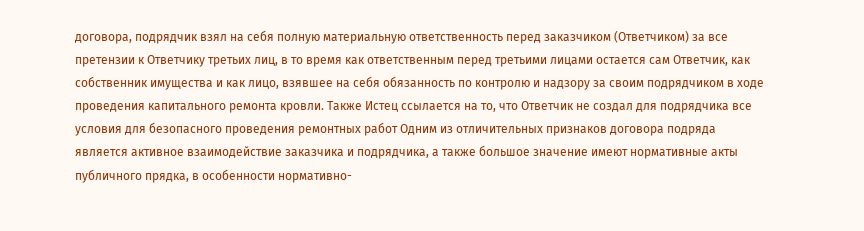договора, подрядчик взял на себя полную материальную ответственность перед заказчиком (Ответчиком) за все претензии к Ответчику третьих лиц, в то время как ответственным перед третьими лицами остается сам Ответчик, как собственник имущества и как лицо, взявшее на себя обязанность по контролю и надзору за своим подрядчиком в ходе проведения капитального ремонта кровли. Также Истец ссылается на то, что Ответчик не создал для подрядчика все условия для безопасного проведения ремонтных работ Одним из отличительных признаков договора подряда является активное взаимодействие заказчика и подрядчика, а также большое значение имеют нормативные акты публичного прядка, в особенности нормативно-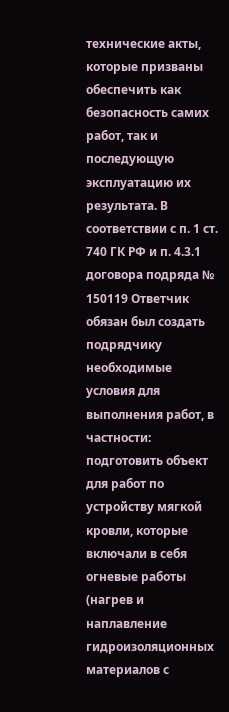технические акты, которые призваны обеспечить как безопасность самих работ, так и последующую эксплуатацию их результата. В соответствии с п. 1 ст. 740 ГК РФ и п. 4.3.1 договора подряда № 150119 Ответчик обязан был создать подрядчику необходимые условия для выполнения работ, в частности: подготовить объект для работ по устройству мягкой кровли, которые включали в себя огневые работы (нагрев и наплавление гидроизоляционных материалов с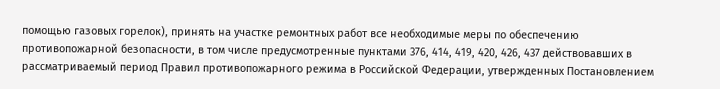помощью газовых горелок), принять на участке ремонтных работ все необходимые меры по обеспечению противопожарной безопасности, в том числе предусмотренные пунктами 376, 414, 419, 420, 426, 437 действовавших в рассматриваемый период Правил противопожарного режима в Российской Федерации, утвержденных Постановлением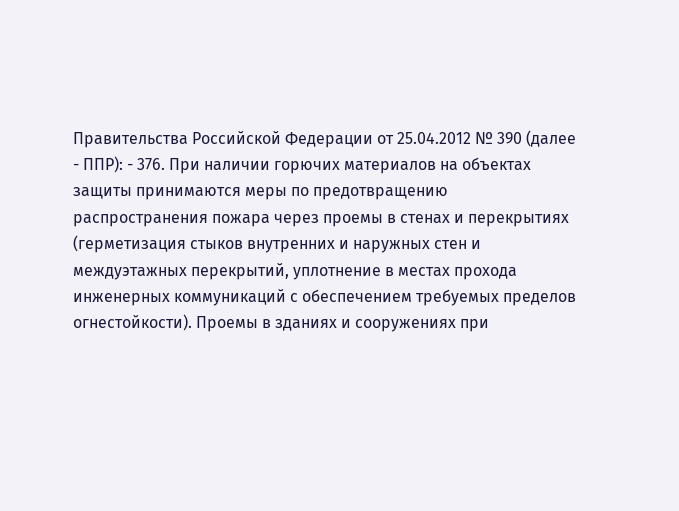Правительства Российской Федерации от 25.04.2012 № 390 (далее - ППР): - 376. При наличии горючих материалов на объектах защиты принимаются меры по предотвращению распространения пожара через проемы в стенах и перекрытиях (герметизация стыков внутренних и наружных стен и междуэтажных перекрытий, уплотнение в местах прохода инженерных коммуникаций с обеспечением требуемых пределов огнестойкости). Проемы в зданиях и сооружениях при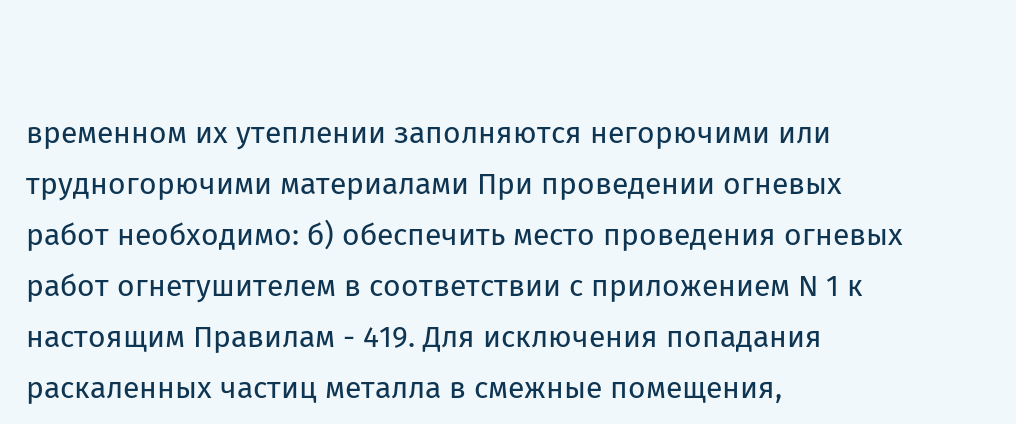временном их утеплении заполняются негорючими или трудногорючими материалами При проведении огневых работ необходимо: б) обеспечить место проведения огневых работ огнетушителем в соответствии с приложением N 1 к настоящим Правилам - 419. Для исключения попадания раскаленных частиц металла в смежные помещения,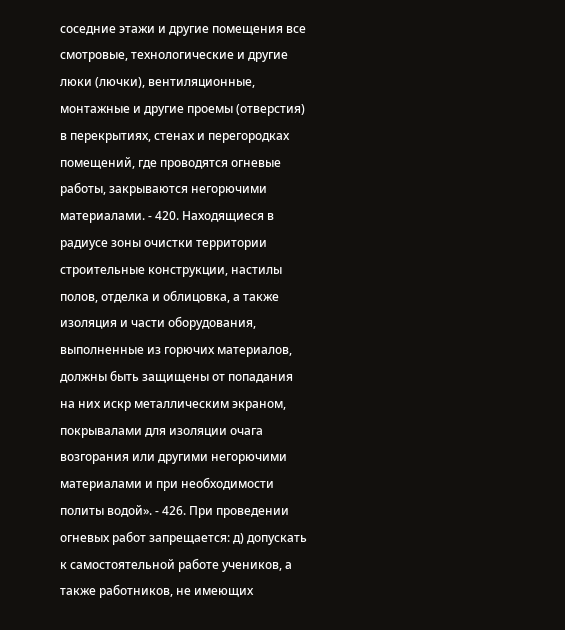соседние этажи и другие помещения все смотровые, технологические и другие люки (лючки), вентиляционные, монтажные и другие проемы (отверстия) в перекрытиях, стенах и перегородках помещений, где проводятся огневые работы, закрываются негорючими материалами. - 420. Находящиеся в радиусе зоны очистки территории строительные конструкции, настилы полов, отделка и облицовка, а также изоляция и части оборудования, выполненные из горючих материалов, должны быть защищены от попадания на них искр металлическим экраном, покрывалами для изоляции очага возгорания или другими негорючими материалами и при необходимости политы водой». - 426. При проведении огневых работ запрещается: д) допускать к самостоятельной работе учеников, а также работников, не имеющих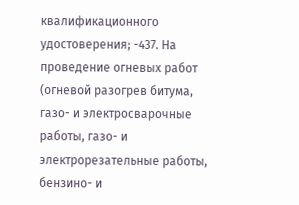квалификационного удостоверения; -437. На проведение огневых работ (огневой разогрев битума, газо- и электросварочные работы, газо- и электрорезательные работы, бензино- и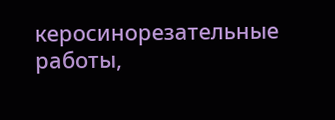керосинорезательные работы,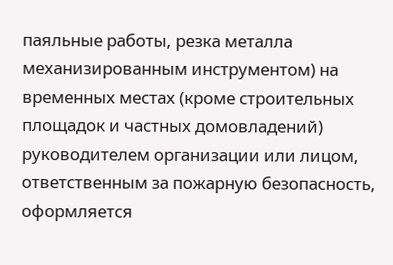паяльные работы, резка металла механизированным инструментом) на временных местах (кроме строительных площадок и частных домовладений) руководителем организации или лицом, ответственным за пожарную безопасность, оформляется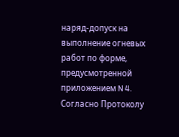наряд-допуск на выполнение огневых работ по форме, предусмотренной приложением N 4. Согласно Протоколу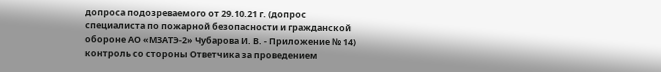допроса подозреваемого от 29.10.21 г. (допрос специалиста по пожарной безопасности и гражданской обороне АО «МЗАТЭ-2» Чубарова И. В. - Приложение № 14) контроль со стороны Ответчика за проведением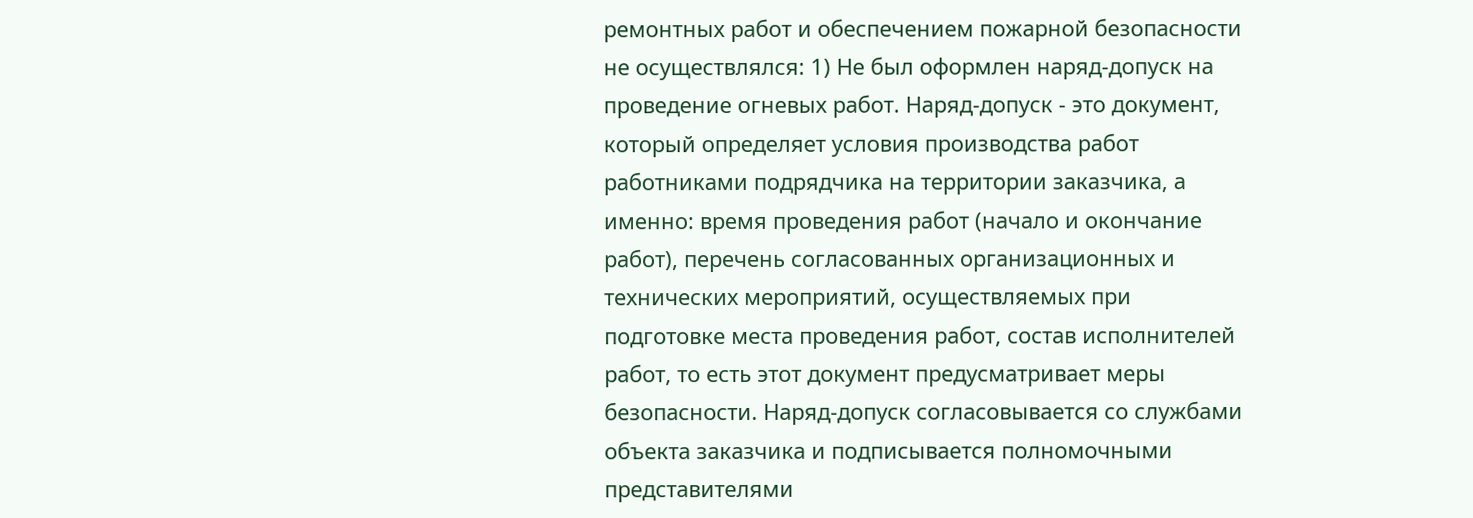ремонтных работ и обеспечением пожарной безопасности не осуществлялся: 1) Не был оформлен наряд-допуск на проведение огневых работ. Наряд-допуск - это документ, который определяет условия производства работ работниками подрядчика на территории заказчика, а именно: время проведения работ (начало и окончание работ), перечень согласованных организационных и технических мероприятий, осуществляемых при подготовке места проведения работ, состав исполнителей работ, то есть этот документ предусматривает меры безопасности. Наряд-допуск согласовывается со службами объекта заказчика и подписывается полномочными представителями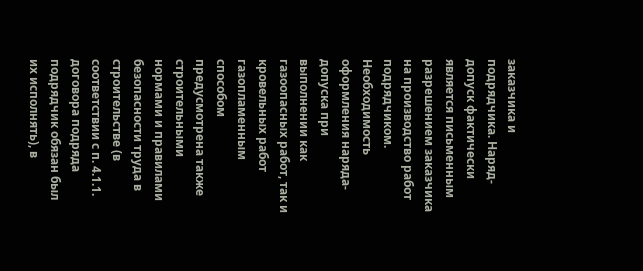заказчика и подрядчика. Наряд-допуск фактически является письменным разрешением заказчика на производство работ подрядчиком. Необходимость оформления наряда-допуска при выполнении как газоопасных работ, так и кровельных работ газопламенным способом предусмотрена также строительными нормами и правилами безопасности труда в строительстве (в соответствии с п. 4.1.1. договора подряда подрядчик обязан был их исполнять), в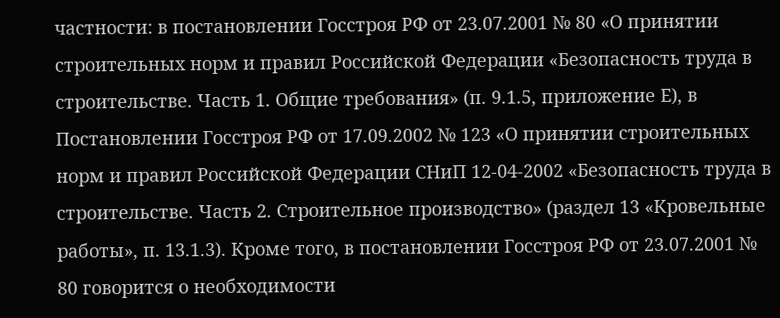частности: в постановлении Госстроя РФ от 23.07.2001 № 80 «О принятии строительных норм и правил Российской Федерации «Безопасность труда в строительстве. Часть 1. Общие требования» (п. 9.1.5, приложение Е), в Постановлении Госстроя РФ от 17.09.2002 № 123 «О принятии строительных норм и правил Российской Федерации СНиП 12-04-2002 «Безопасность труда в строительстве. Часть 2. Строительное производство» (раздел 13 «Кровельные работы», п. 13.1.3). Кроме того, в постановлении Госстроя РФ от 23.07.2001 № 80 говорится о необходимости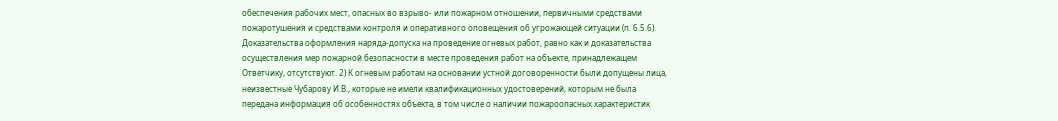обеспечения рабочих мест, опасных во взрыво- или пожарном отношении, первичными средствами пожаротушения и средствами контроля и оперативного оповещения об угрожающей ситуации (п. 6.5.6). Доказательства оформления наряда-допуска на проведение огневых работ, равно как и доказательства осуществления мер пожарной безопасности в месте проведения работ на объекте, принадлежащем Ответчику, отсутствуют. 2) К огневым работам на основании устной договоренности были допущены лица, неизвестные Чубарову И.В., которые не имели квалификационных удостоверений, которым не была передана информация об особенностях объекта, в том числе о наличии пожароопасных характеристик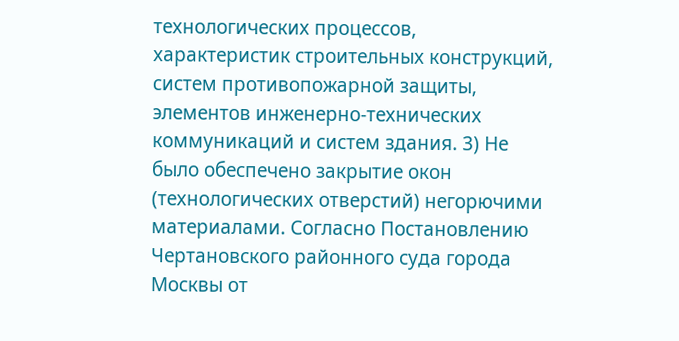технологических процессов, характеристик строительных конструкций, систем противопожарной защиты, элементов инженерно-технических коммуникаций и систем здания. 3) Не было обеспечено закрытие окон (технологических отверстий) негорючими материалами. Согласно Постановлению Чертановского районного суда города Москвы от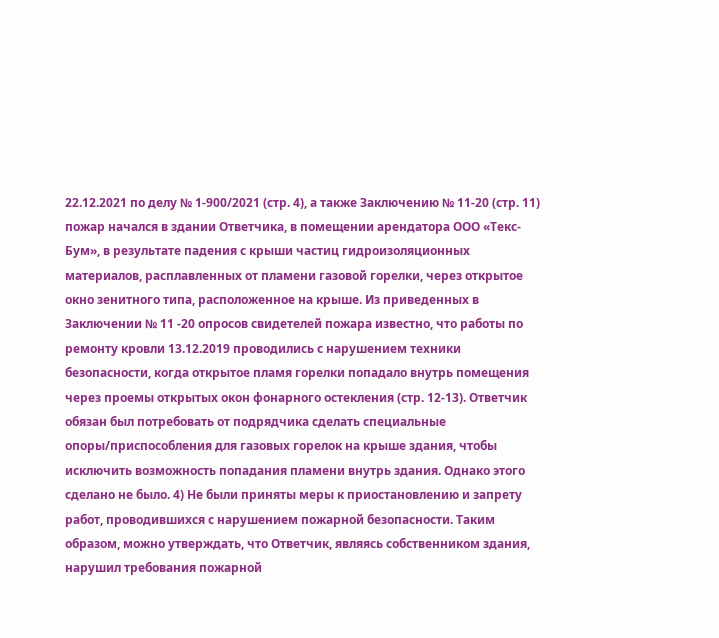22.12.2021 по делу № 1-900/2021 (стр. 4), а также Заключению № 11-20 (стр. 11) пожар начался в здании Ответчика, в помещении арендатора ООО «Текс-Бум», в результате падения с крыши частиц гидроизоляционных материалов, расплавленных от пламени газовой горелки, через открытое окно зенитного типа, расположенное на крыше. Из приведенных в Заключении № 11 -20 опросов свидетелей пожара известно, что работы по ремонту кровли 13.12.2019 проводились с нарушением техники безопасности, когда открытое пламя горелки попадало внутрь помещения через проемы открытых окон фонарного остекления (стр. 12-13). Ответчик обязан был потребовать от подрядчика сделать специальные опоры/приспособления для газовых горелок на крыше здания, чтобы исключить возможность попадания пламени внутрь здания. Однако этого сделано не было. 4) Не были приняты меры к приостановлению и запрету работ, проводившихся с нарушением пожарной безопасности. Таким образом, можно утверждать, что Ответчик, являясь собственником здания, нарушил требования пожарной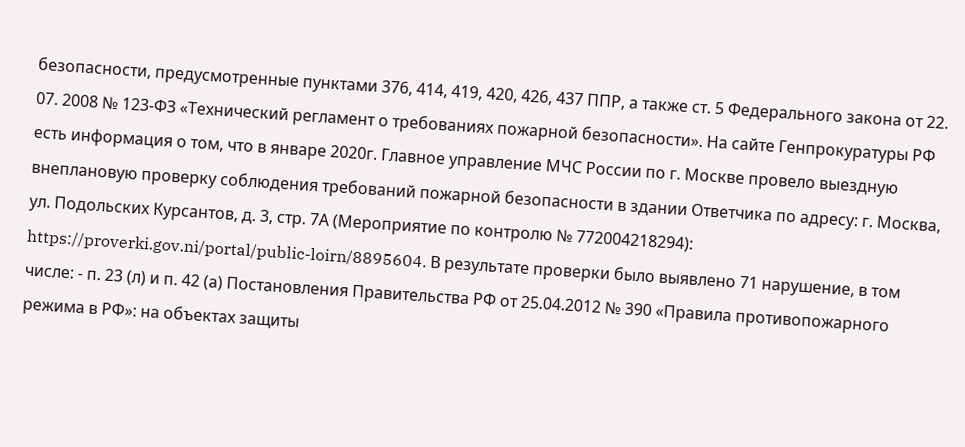безопасности, предусмотренные пунктами 376, 414, 419, 420, 426, 437 ППР, а также ст. 5 Федерального закона от 22. 07. 2008 № 123-ФЗ «Технический регламент о требованиях пожарной безопасности». На сайте Генпрокуратуры РФ есть информация о том, что в январе 2020г. Главное управление МЧС России по г. Москве провело выездную внеплановую проверку соблюдения требований пожарной безопасности в здании Ответчика по адресу: г. Москва, ул. Подольских Курсантов, д. 3, стр. 7А (Мероприятие по контролю № 772004218294): https://proverki.gov.ni/portal/public-loirn/8895604. В результате проверки было выявлено 71 нарушение, в том числе: - п. 23 (л) и п. 42 (а) Постановления Правительства РФ от 25.04.2012 № 390 «Правила противопожарного режима в РФ»: на объектах защиты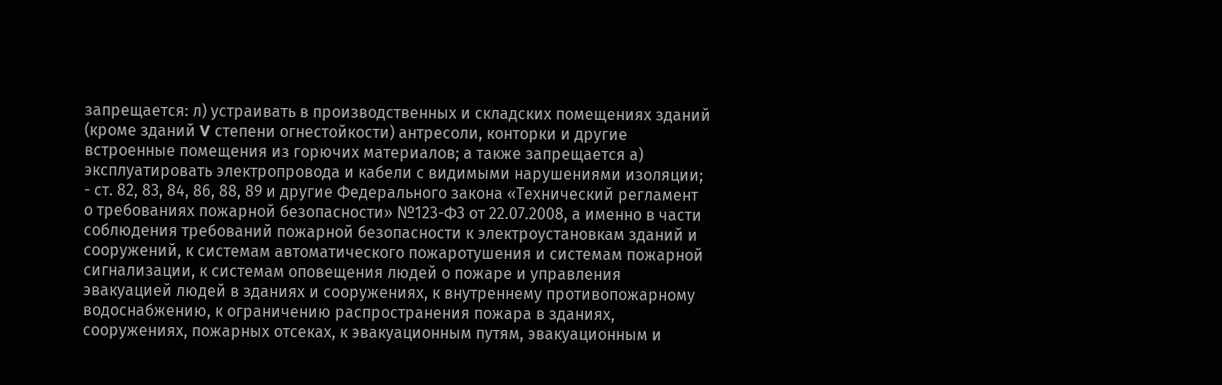запрещается: л) устраивать в производственных и складских помещениях зданий (кроме зданий V степени огнестойкости) антресоли, конторки и другие встроенные помещения из горючих материалов; а также запрещается а) эксплуатировать электропровода и кабели с видимыми нарушениями изоляции; - ст. 82, 83, 84, 86, 88, 89 и другие Федерального закона «Технический регламент о требованиях пожарной безопасности» №123-Ф3 от 22.07.2008, а именно в части соблюдения требований пожарной безопасности к электроустановкам зданий и сооружений, к системам автоматического пожаротушения и системам пожарной сигнализации, к системам оповещения людей о пожаре и управления эвакуацией людей в зданиях и сооружениях, к внутреннему противопожарному водоснабжению, к ограничению распространения пожара в зданиях, сооружениях, пожарных отсеках, к эвакуационным путям, эвакуационным и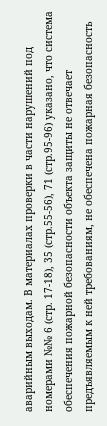аварийным выходам. В материалах проверки в части нарушений под номерами №№ 6 (стр. 17-18), 35 (стр.55-56), 71 (стр.95-96) указано, что система обеспечения пожарной безопасности объекта защиты не отвечает предъявляемым к ней требованиям, не обеспечена пожарная безопасность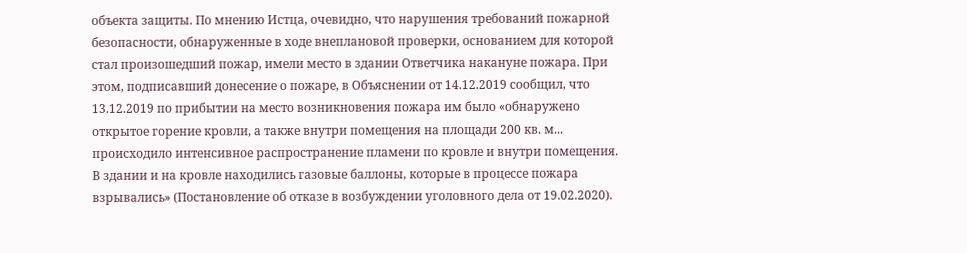объекта защиты. По мнению Истца, очевидно, что нарушения требований пожарной безопасности, обнаруженные в ходе внеплановой проверки, основанием для которой стал произошедший пожар, имели место в здании Ответчика накануне пожара. При этом, подписавший донесение о пожаре, в Объяснении от 14.12.2019 сообщил, что 13.12.2019 по прибытии на место возникновения пожара им было «обнаружено открытое горение кровли, а также внутри помещения на площади 200 кв. м... происходило интенсивное распространение пламени по кровле и внутри помещения. В здании и на кровле находились газовые баллоны, которые в процессе пожара взрывались» (Постановление об отказе в возбуждении уголовного дела от 19.02.2020).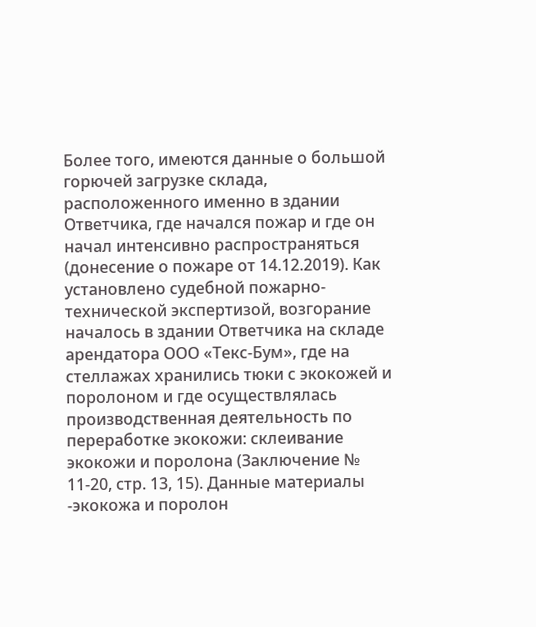Более того, имеются данные о большой горючей загрузке склада, расположенного именно в здании Ответчика, где начался пожар и где он начал интенсивно распространяться (донесение о пожаре от 14.12.2019). Как установлено судебной пожарно-технической экспертизой, возгорание началось в здании Ответчика на складе арендатора ООО «Текс-Бум», где на стеллажах хранились тюки с экокожей и поролоном и где осуществлялась производственная деятельность по переработке экокожи: склеивание экокожи и поролона (Заключение № 11-20, стр. 13, 15). Данные материалы -экокожа и поролон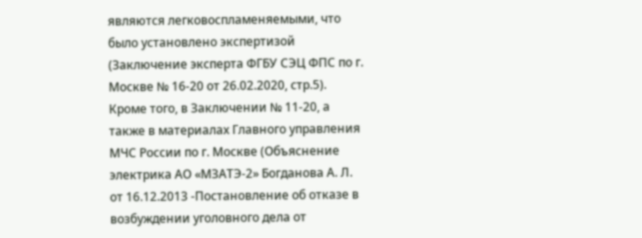являются легковоспламеняемыми, что было установлено экспертизой (Заключение эксперта ФГБУ СЭЦ ФПС по г. Москве № 16-20 от 26.02.2020, стр.5). Кроме того, в Заключении № 11-20, а также в материалах Главного управления МЧС России по г. Москве (Объяснение электрика АО «МЗАТЭ-2» Богданова А. Л. от 16.12.2013 -Постановление об отказе в возбуждении уголовного дела от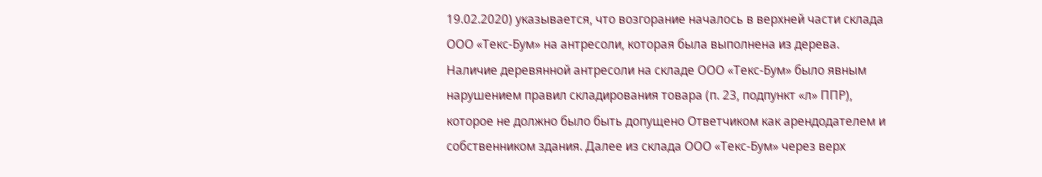19.02.2020) указывается, что возгорание началось в верхней части склада ООО «Текс-Бум» на антресоли, которая была выполнена из дерева. Наличие деревянной антресоли на складе ООО «Текс-Бум» было явным нарушением правил складирования товара (п. 23, подпункт «л» ППР), которое не должно было быть допущено Ответчиком как арендодателем и собственником здания. Далее из склада ООО «Текс-Бум» через верх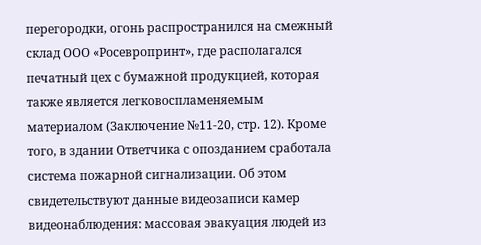перегородки, огонь распространился на смежный склад ООО «Росевропринт», где располагался печатный цех с бумажной продукцией, которая также является легковоспламеняемым материалом (Заключение №11-20, стр. 12). Кроме того, в здании Ответчика с опозданием сработала система пожарной сигнализации. Об этом свидетельствуют данные видеозаписи камер видеонаблюдения: массовая эвакуация людей из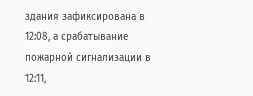здания зафиксирована в 12:08, а срабатывание пожарной сигнализации в 12:11,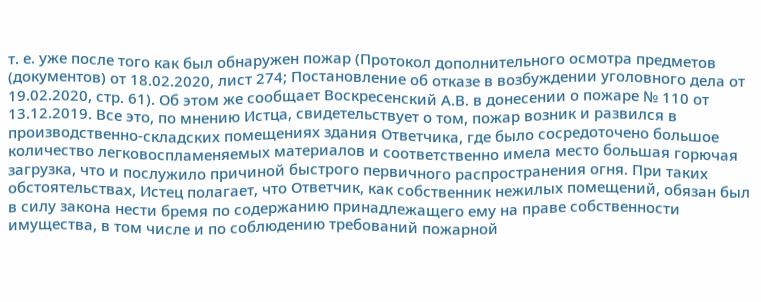т. е. уже после того как был обнаружен пожар (Протокол дополнительного осмотра предметов (документов) от 18.02.2020, лист 274; Постановление об отказе в возбуждении уголовного дела от 19.02.2020, стр. 61). Об этом же сообщает Воскресенский А.В. в донесении о пожаре № 110 от 13.12.2019. Все это, по мнению Истца, свидетельствует о том, пожар возник и развился в производственно-складских помещениях здания Ответчика, где было сосредоточено большое количество легковоспламеняемых материалов и соответственно имела место большая горючая загрузка, что и послужило причиной быстрого первичного распространения огня. При таких обстоятельствах, Истец полагает, что Ответчик, как собственник нежилых помещений, обязан был в силу закона нести бремя по содержанию принадлежащего ему на праве собственности имущества, в том числе и по соблюдению требований пожарной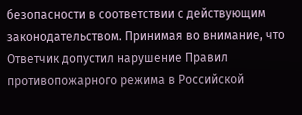безопасности в соответствии с действующим законодательством. Принимая во внимание, что Ответчик допустил нарушение Правил противопожарного режима в Российской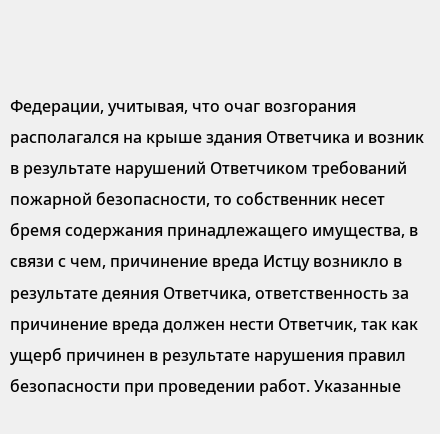Федерации, учитывая, что очаг возгорания располагался на крыше здания Ответчика и возник в результате нарушений Ответчиком требований пожарной безопасности, то собственник несет бремя содержания принадлежащего имущества, в связи с чем, причинение вреда Истцу возникло в результате деяния Ответчика, ответственность за причинение вреда должен нести Ответчик, так как ущерб причинен в результате нарушения правил безопасности при проведении работ. Указанные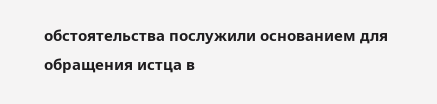обстоятельства послужили основанием для обращения истца в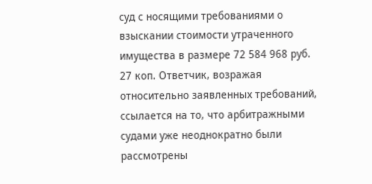суд с носящими требованиями о взыскании стоимости утраченного имущества в размере 72 584 968 руб. 27 коп. Ответчик, возражая относительно заявленных требований, ссылается на то, что арбитражными судами уже неоднократно были рассмотрены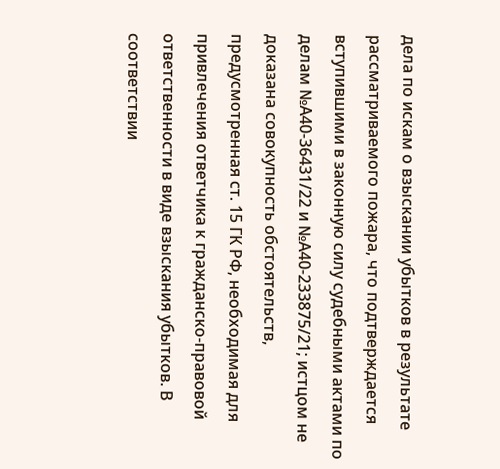дела по искам о взыскании убытков в результате рассматриваемого пожара, что подтверждается вступившими в законную силу судебными актами по делам №А40-36431/22 и №А40-233875/21; истцом не доказана совокупность обстоятельств, предусмотренная ст. 15 ГК РФ, необходимая для привлечения ответчика к гражданско-правовой ответственности в виде взыскания убытков. В соответствии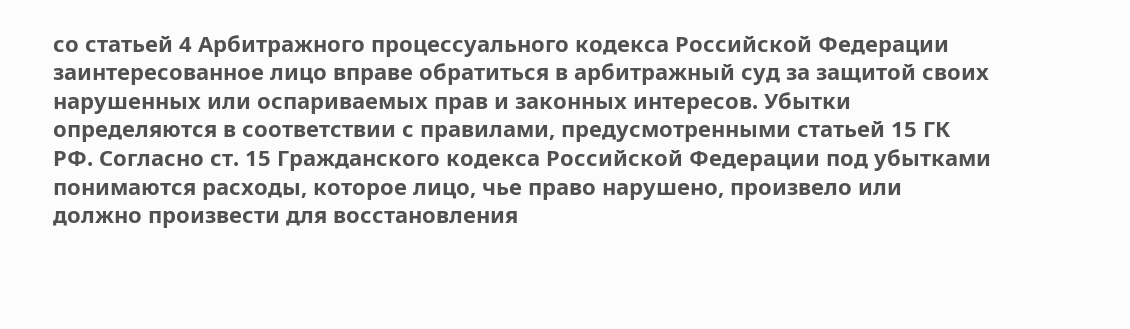со статьей 4 Арбитражного процессуального кодекса Российской Федерации заинтересованное лицо вправе обратиться в арбитражный суд за защитой своих нарушенных или оспариваемых прав и законных интересов. Убытки определяются в соответствии с правилами, предусмотренными статьей 15 ГК РФ. Согласно ст. 15 Гражданского кодекса Российской Федерации под убытками понимаются расходы, которое лицо, чье право нарушено, произвело или должно произвести для восстановления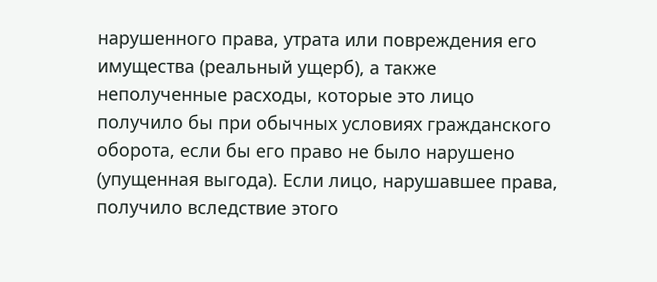нарушенного права, утрата или повреждения его имущества (реальный ущерб), а также неполученные расходы, которые это лицо получило бы при обычных условиях гражданского оборота, если бы его право не было нарушено (упущенная выгода). Если лицо, нарушавшее права, получило вследствие этого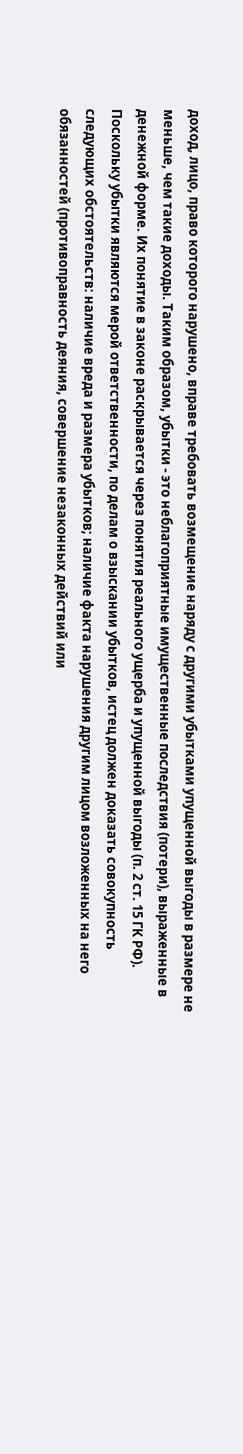доход, лицо, право которого нарушено, вправе требовать возмещение наряду с другими убытками упущенной выгоды в размере не меньше, чем такие доходы. Таким образом, убытки - это неблагоприятные имущественные последствия (потери), выраженные в денежной форме. Их понятие в законе раскрывается через понятия реального ущерба и упущенной выгоды (п. 2 ст. 15 ГК РФ). Поскольку убытки являются мерой ответственности, по делам о взыскании убытков, истец должен доказать совокупность следующих обстоятельств: наличие вреда и размера убытков; наличие факта нарушения другим лицом возложенных на него обязанностей (противоправность деяния, совершение незаконных действий или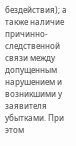бездействия); а также наличие причинно-следственной связи между допущенным нарушением и возникшими у заявителя убытками. При этом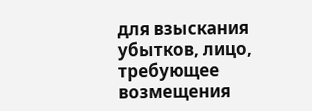для взыскания убытков, лицо, требующее возмещения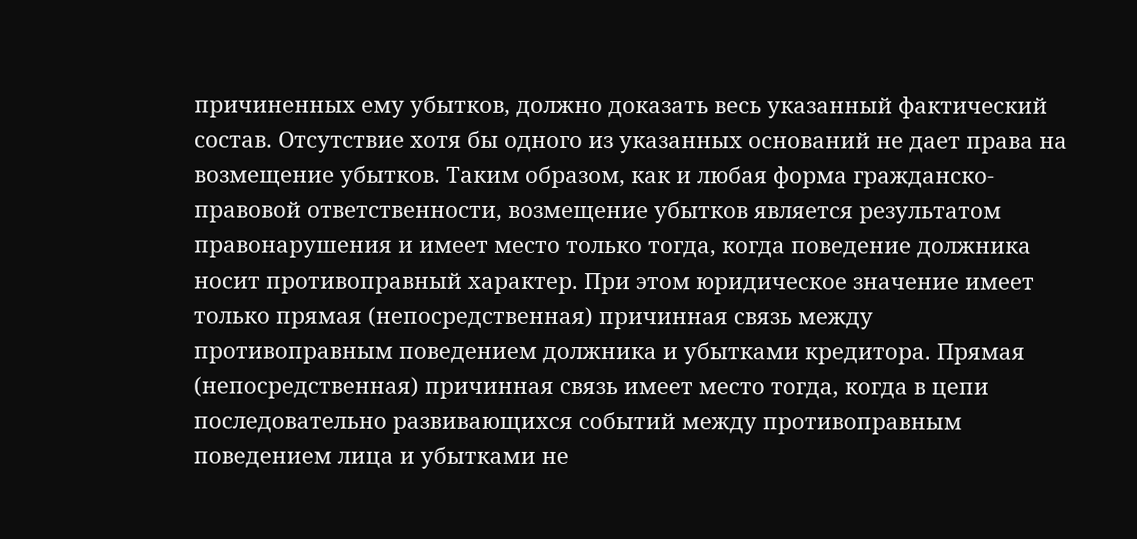причиненных ему убытков, должно доказать весь указанный фактический состав. Отсутствие хотя бы одного из указанных оснований не дает права на возмещение убытков. Таким образом, как и любая форма гражданско-правовой ответственности, возмещение убытков является результатом правонарушения и имеет место только тогда, когда поведение должника носит противоправный характер. При этом юридическое значение имеет только прямая (непосредственная) причинная связь между противоправным поведением должника и убытками кредитора. Прямая (непосредственная) причинная связь имеет место тогда, когда в цепи последовательно развивающихся событий между противоправным поведением лица и убытками не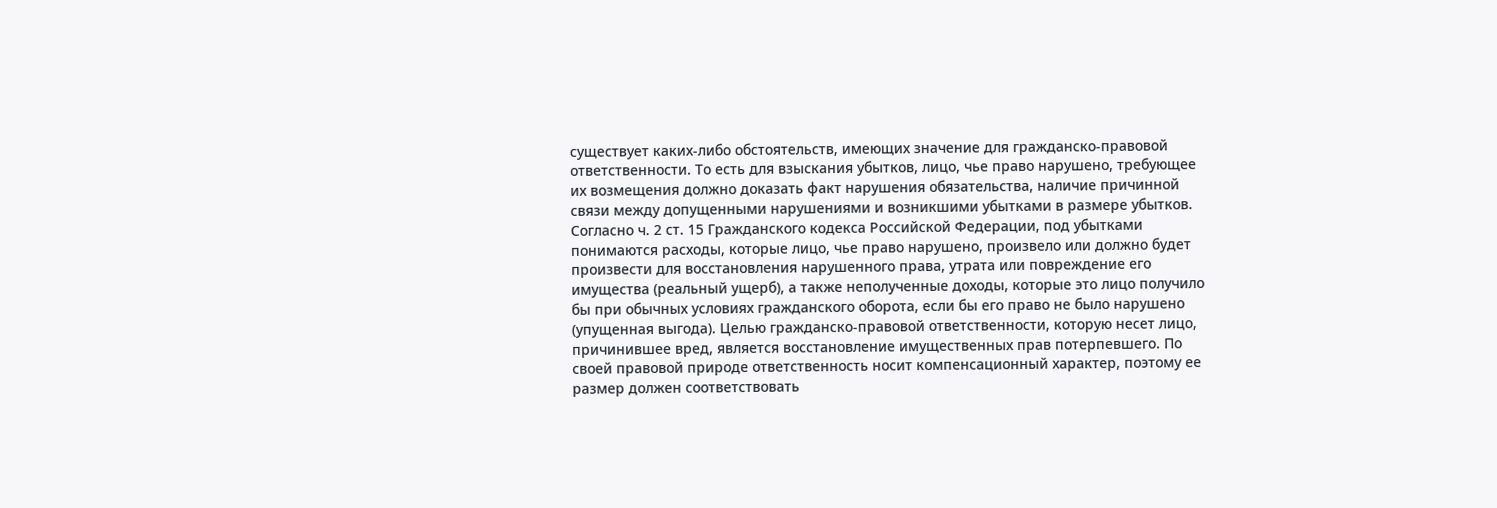существует каких-либо обстоятельств, имеющих значение для гражданско-правовой ответственности. То есть для взыскания убытков, лицо, чье право нарушено, требующее их возмещения должно доказать факт нарушения обязательства, наличие причинной связи между допущенными нарушениями и возникшими убытками в размере убытков. Согласно ч. 2 ст. 15 Гражданского кодекса Российской Федерации, под убытками понимаются расходы, которые лицо, чье право нарушено, произвело или должно будет произвести для восстановления нарушенного права, утрата или повреждение его имущества (реальный ущерб), а также неполученные доходы, которые это лицо получило бы при обычных условиях гражданского оборота, если бы его право не было нарушено (упущенная выгода). Целью гражданско-правовой ответственности, которую несет лицо, причинившее вред, является восстановление имущественных прав потерпевшего. По своей правовой природе ответственность носит компенсационный характер, поэтому ее размер должен соответствовать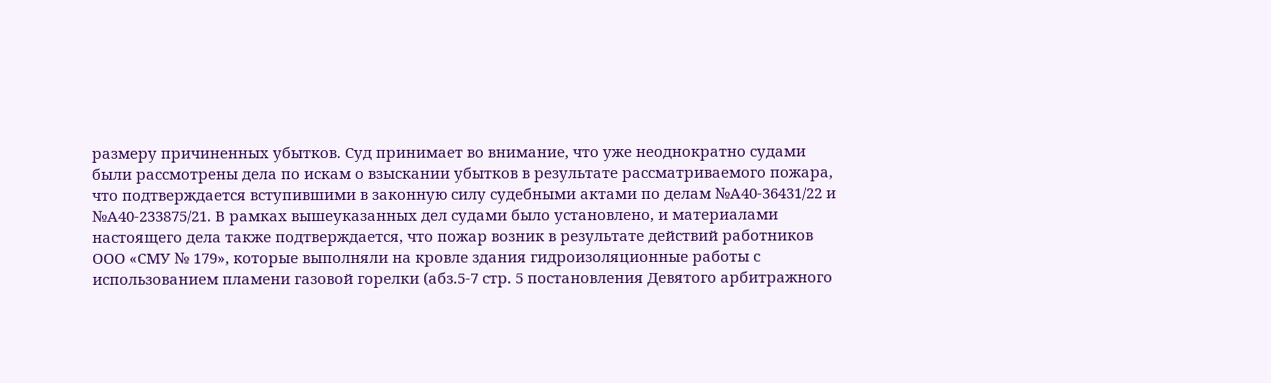размеру причиненных убытков. Суд принимает во внимание, что уже неоднократно судами были рассмотрены дела по искам о взыскании убытков в результате рассматриваемого пожара, что подтверждается вступившими в законную силу судебными актами по делам №А40-36431/22 и №А40-233875/21. В рамках вышеуказанных дел судами было установлено, и материалами настоящего дела также подтверждается, что пожар возник в результате действий работников ООО «СМУ № 179», которые выполняли на кровле здания гидроизоляционные работы с использованием пламени газовой горелки (абз.5-7 стр. 5 постановления Девятого арбитражного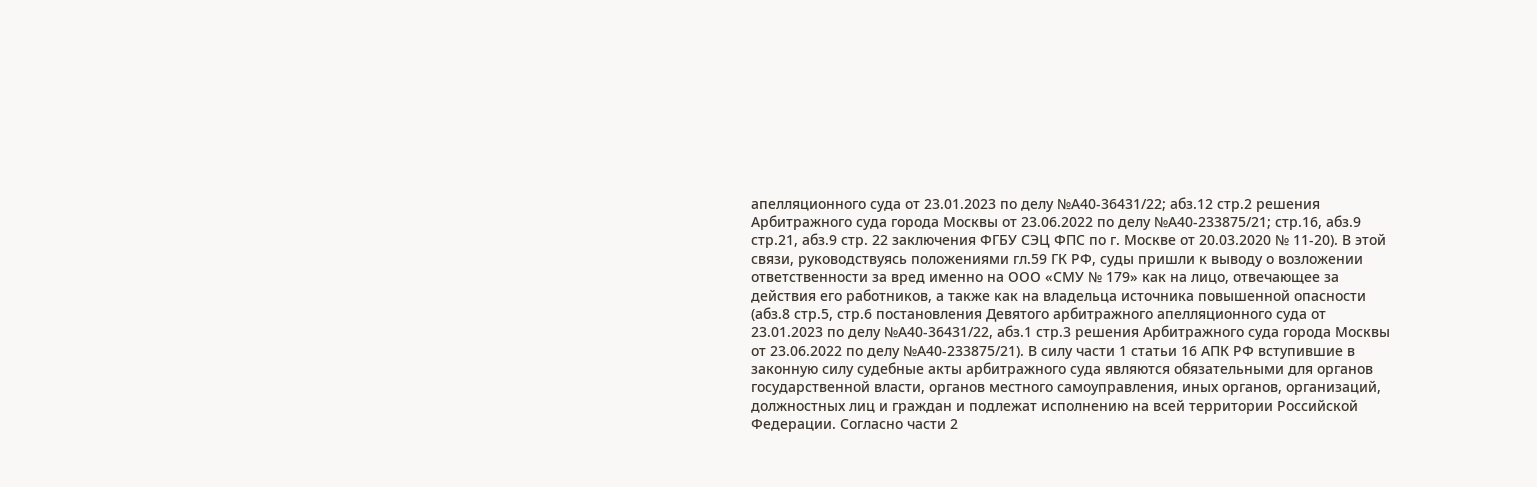апелляционного суда от 23.01.2023 по делу №А40-36431/22; абз.12 стр.2 решения Арбитражного суда города Москвы от 23.06.2022 по делу №А40-233875/21; стр.16, абз.9 стр.21, абз.9 стр. 22 заключения ФГБУ СЭЦ ФПС по г. Москве от 20.03.2020 № 11-20). В этой связи, руководствуясь положениями гл.59 ГК РФ, суды пришли к выводу о возложении ответственности за вред именно на ООО «СМУ № 179» как на лицо, отвечающее за действия его работников, а также как на владельца источника повышенной опасности (абз.8 стр.5, стр.6 постановления Девятого арбитражного апелляционного суда от 23.01.2023 по делу №А40-36431/22, абз.1 стр.3 решения Арбитражного суда города Москвы от 23.06.2022 по делу №А40-233875/21). В силу части 1 статьи 16 АПК РФ вступившие в законную силу судебные акты арбитражного суда являются обязательными для органов государственной власти, органов местного самоуправления, иных органов, организаций, должностных лиц и граждан и подлежат исполнению на всей территории Российской Федерации. Согласно части 2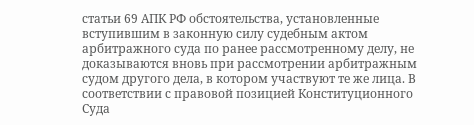статьи 69 АПК РФ обстоятельства, установленные вступившим в законную силу судебным актом арбитражного суда по ранее рассмотренному делу, не доказываются вновь при рассмотрении арбитражным судом другого дела, в котором участвуют те же лица. В соответствии с правовой позицией Конституционного Суда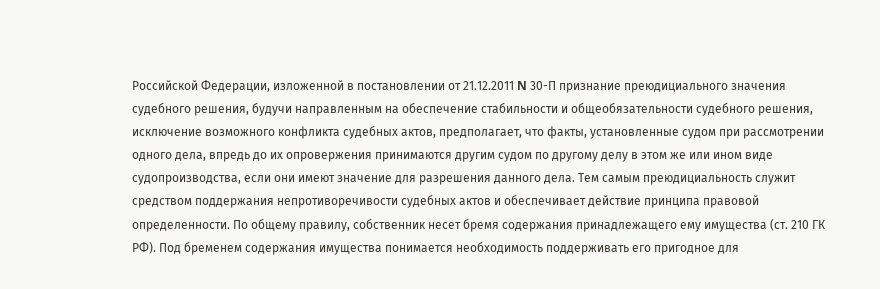Российской Федерации, изложенной в постановлении от 21.12.2011 N 30-П признание преюдициального значения судебного решения, будучи направленным на обеспечение стабильности и общеобязательности судебного решения, исключение возможного конфликта судебных актов, предполагает, что факты, установленные судом при рассмотрении одного дела, впредь до их опровержения принимаются другим судом по другому делу в этом же или ином виде судопроизводства, если они имеют значение для разрешения данного дела. Тем самым преюдициальность служит средством поддержания непротиворечивости судебных актов и обеспечивает действие принципа правовой определенности. По общему правилу, собственник несет бремя содержания принадлежащего ему имущества (ст. 210 ГК РФ). Под бременем содержания имущества понимается необходимость поддерживать его пригодное для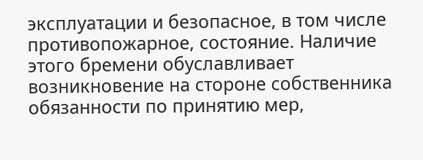эксплуатации и безопасное, в том числе противопожарное, состояние. Наличие этого бремени обуславливает возникновение на стороне собственника обязанности по принятию мер,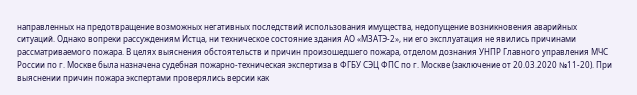направленных на предотвращение возможных негативных последствий использования имущества, недопущение возникновения аварийных ситуаций. Однако вопреки рассуждениям Истца, ни техническое состояние здания АО «МЗАТЭ-2», ни его эксплуатация не явились причинами рассматриваемого пожара. В целях выяснения обстоятельств и причин произошедшего пожара, отделом дознания УНПР Главного управления МЧС России по г. Москве была назначена судебная пожарно-техническая экспертиза в ФГБУ СЭЦ ФПС по г. Москве (заключение от 20.03.2020 №11-20). При выяснении причин пожара экспертами проверялись версии как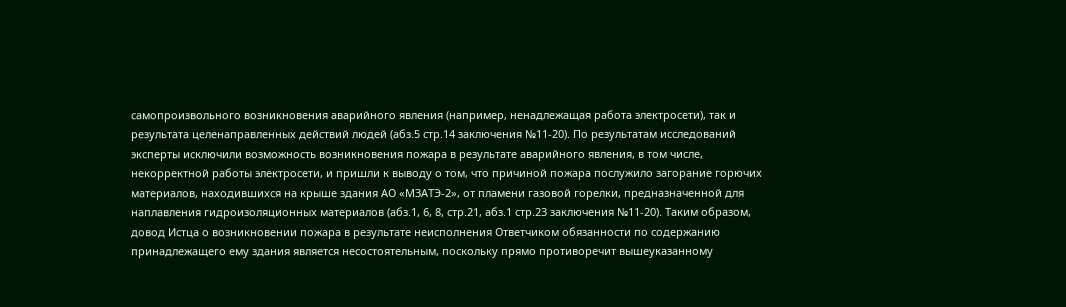самопроизвольного возникновения аварийного явления (например, ненадлежащая работа электросети), так и результата целенаправленных действий людей (абз.5 стр.14 заключения №11-20). По результатам исследований эксперты исключили возможность возникновения пожара в результате аварийного явления, в том числе, некорректной работы электросети, и пришли к выводу о том, что причиной пожара послужило загорание горючих материалов, находившихся на крыше здания АО «МЗАТЭ-2», от пламени газовой горелки, предназначенной для наплавления гидроизоляционных материалов (абз.1, 6, 8, стр.21, абз.1 стр.23 заключения №11-20). Таким образом, довод Истца о возникновении пожара в результате неисполнения Ответчиком обязанности по содержанию принадлежащего ему здания является несостоятельным, поскольку прямо противоречит вышеуказанному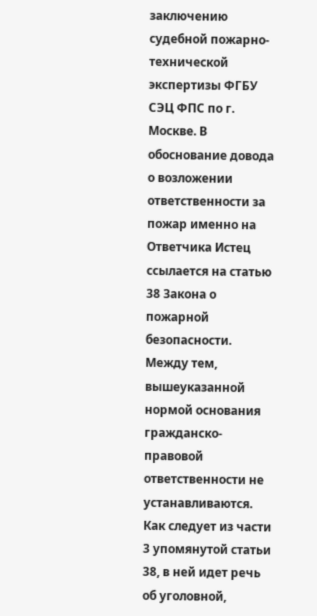заключению судебной пожарно-технической экспертизы ФГБУ СЭЦ ФПС по г. Москве. В обоснование довода о возложении ответственности за пожар именно на Ответчика Истец ссылается на статью 38 Закона о пожарной безопасности. Между тем, вышеуказанной нормой основания гражданско-правовой ответственности не устанавливаются. Как следует из части 3 упомянутой статьи 38, в ней идет речь об уголовной,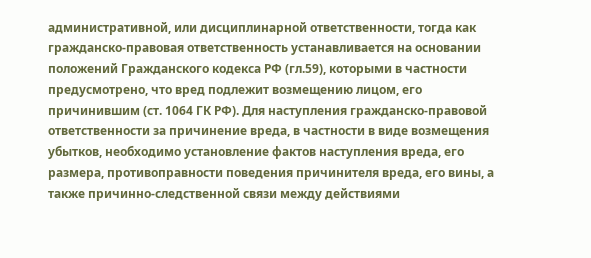административной, или дисциплинарной ответственности, тогда как гражданско-правовая ответственность устанавливается на основании положений Гражданского кодекса РФ (гл.59), которыми в частности предусмотрено, что вред подлежит возмещению лицом, его причинившим (ст. 1064 ГК РФ). Для наступления гражданско-правовой ответственности за причинение вреда, в частности в виде возмещения убытков, необходимо установление фактов наступления вреда, его размера, противоправности поведения причинителя вреда, его вины, а также причинно-следственной связи между действиями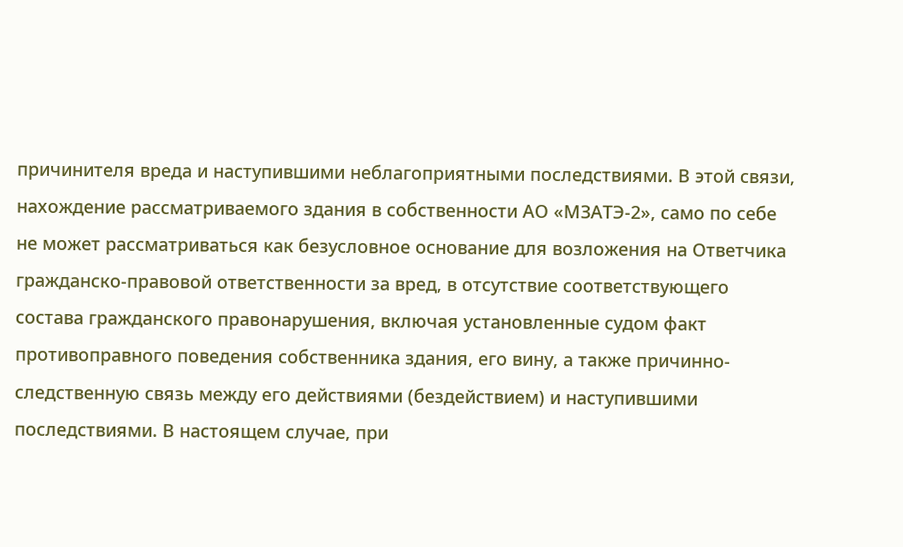причинителя вреда и наступившими неблагоприятными последствиями. В этой связи, нахождение рассматриваемого здания в собственности АО «МЗАТЭ-2», само по себе не может рассматриваться как безусловное основание для возложения на Ответчика гражданско-правовой ответственности за вред, в отсутствие соответствующего состава гражданского правонарушения, включая установленные судом факт противоправного поведения собственника здания, его вину, а также причинно-следственную связь между его действиями (бездействием) и наступившими последствиями. В настоящем случае, при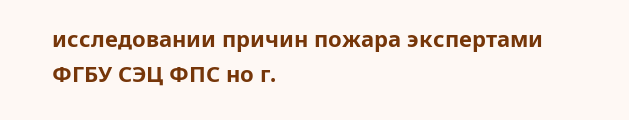исследовании причин пожара экспертами ФГБУ СЭЦ ФПС но г.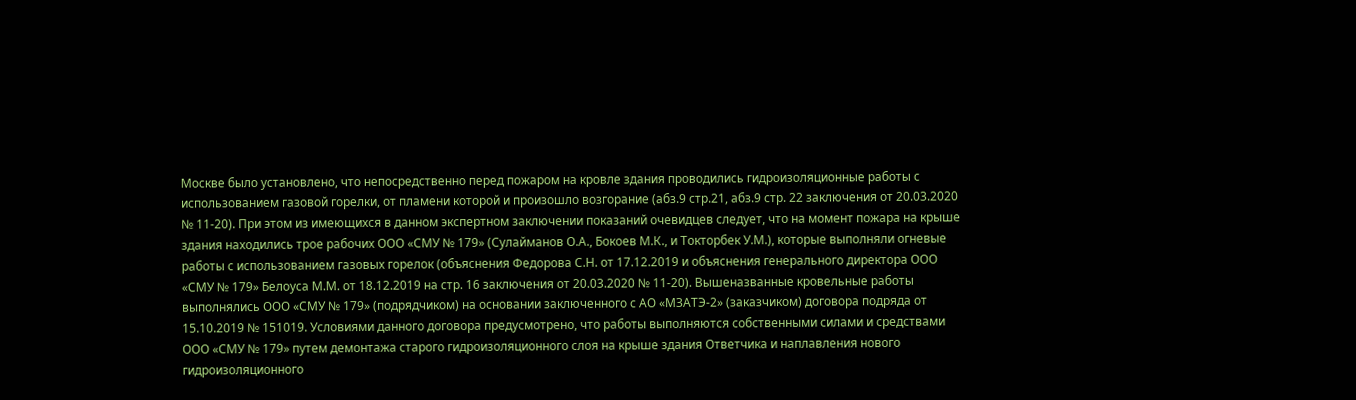Москве было установлено, что непосредственно перед пожаром на кровле здания проводились гидроизоляционные работы с использованием газовой горелки, от пламени которой и произошло возгорание (абз.9 стр.21, абз.9 стр. 22 заключения от 20.03.2020 № 11-20). При этом из имеющихся в данном экспертном заключении показаний очевидцев следует, что на момент пожара на крыше здания находились трое рабочих ООО «СМУ № 179» (Сулайманов О.А., Бокоев М.К., и Токторбек У.М.), которые выполняли огневые работы с использованием газовых горелок (объяснения Федорова С.Н. от 17.12.2019 и объяснения генерального директора ООО «СМУ № 179» Белоуса М.М. от 18.12.2019 на стр. 16 заключения от 20.03.2020 № 11-20). Вышеназванные кровельные работы выполнялись ООО «СМУ № 179» (подрядчиком) на основании заключенного с АО «МЗАТЭ-2» (заказчиком) договора подряда от 15.10.2019 № 151019. Условиями данного договора предусмотрено, что работы выполняются собственными силами и средствами ООО «СМУ № 179» путем демонтажа старого гидроизоляционного слоя на крыше здания Ответчика и наплавления нового гидроизоляционного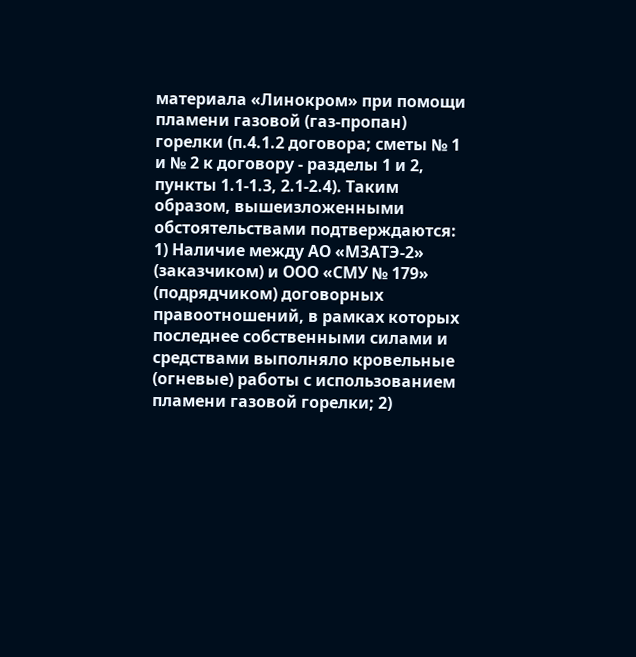материала «Линокром» при помощи пламени газовой (газ-пропан) горелки (п.4.1.2 договора; сметы № 1 и № 2 к договору - разделы 1 и 2, пункты 1.1-1.3, 2.1-2.4). Таким образом, вышеизложенными обстоятельствами подтверждаются: 1) Наличие между АО «МЗАТЭ-2» (заказчиком) и ООО «СМУ № 179» (подрядчиком) договорных правоотношений, в рамках которых последнее собственными силами и средствами выполняло кровельные (огневые) работы с использованием пламени газовой горелки; 2)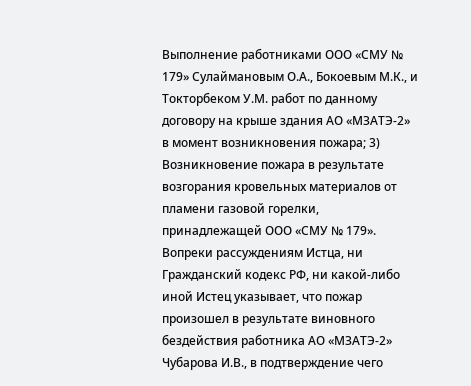Выполнение работниками ООО «СМУ № 179» Сулаймановым О.А., Бокоевым М.К., и Токторбеком У.М. работ по данному договору на крыше здания АО «МЗАТЭ-2» в момент возникновения пожара; 3) Возникновение пожара в результате возгорания кровельных материалов от пламени газовой горелки, принадлежащей ООО «СМУ № 179». Вопреки рассуждениям Истца, ни Гражданский кодекс РФ, ни какой-либо иной Истец указывает, что пожар произошел в результате виновного бездействия работника АО «МЗАТЭ-2» Чубарова И.В., в подтверждение чего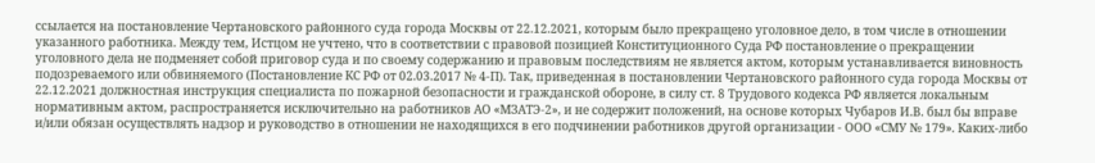ссылается на постановление Чертановского районного суда города Москвы от 22.12.2021, которым было прекращено уголовное дело, в том числе в отношении указанного работника. Между тем, Истцом не учтено, что в соответствии с правовой позицией Конституционного Суда РФ постановление о прекращении уголовного дела не подменяет собой приговор суда и по своему содержанию и правовым последствиям не является актом, которым устанавливается виновность подозреваемого или обвиняемого (Постановление КС РФ от 02.03.2017 № 4-П). Так, приведенная в постановлении Чертановского районного суда города Москвы от 22.12.2021 должностная инструкция специалиста по пожарной безопасности и гражданской обороне, в силу ст. 8 Трудового кодекса РФ является локальным нормативным актом, распространяется исключительно на работников АО «МЗАТЭ-2», и не содержит положений, на основе которых Чубаров И.В. был бы вправе и/или обязан осуществлять надзор и руководство в отношении не находящихся в его подчинении работников другой организации - ООО «СМУ № 179». Каких-либо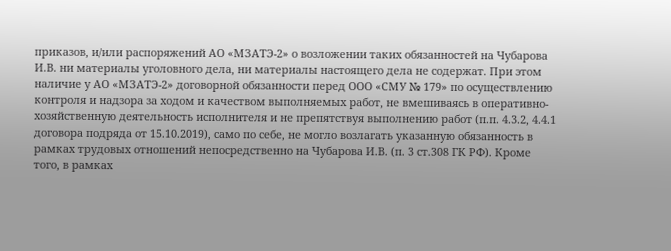приказов, и/или распоряжений АО «МЗАТЭ-2» о возложении таких обязанностей на Чубарова И.В. ни материалы уголовного дела, ни материалы настоящего дела не содержат. При этом наличие у АО «МЗАТЭ-2» договорной обязанности перед ООО «СМУ № 179» по осуществлению контроля и надзора за ходом и качеством выполняемых работ, не вмешиваясь в оперативно-хозяйственную деятельность исполнителя и не препятствуя выполнению работ (п.п. 4.3.2, 4.4.1 договора подряда от 15.10.2019), само по себе, не могло возлагать указанную обязанность в рамках трудовых отношений непосредственно на Чубарова И.В. (п. 3 ст.308 ГК РФ). Кроме того, в рамках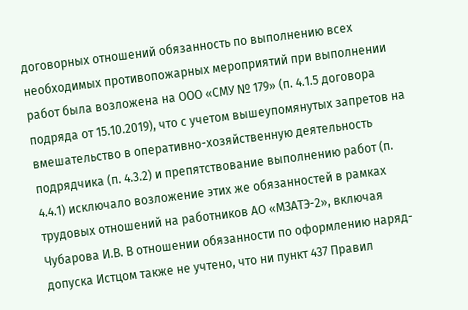договорных отношений обязанность по выполнению всех необходимых противопожарных мероприятий при выполнении работ была возложена на ООО «СМУ № 179» (п. 4.1.5 договора подряда от 15.10.2019), что с учетом вышеупомянутых запретов на вмешательство в оперативно-хозяйственную деятельность подрядчика (п. 4.3.2) и препятствование выполнению работ (п. 4.4.1) исключало возложение этих же обязанностей в рамках трудовых отношений на работников АО «МЗАТЭ-2», включая Чубарова И.В. В отношении обязанности по оформлению наряд-допуска Истцом также не учтено, что ни пункт 437 Правил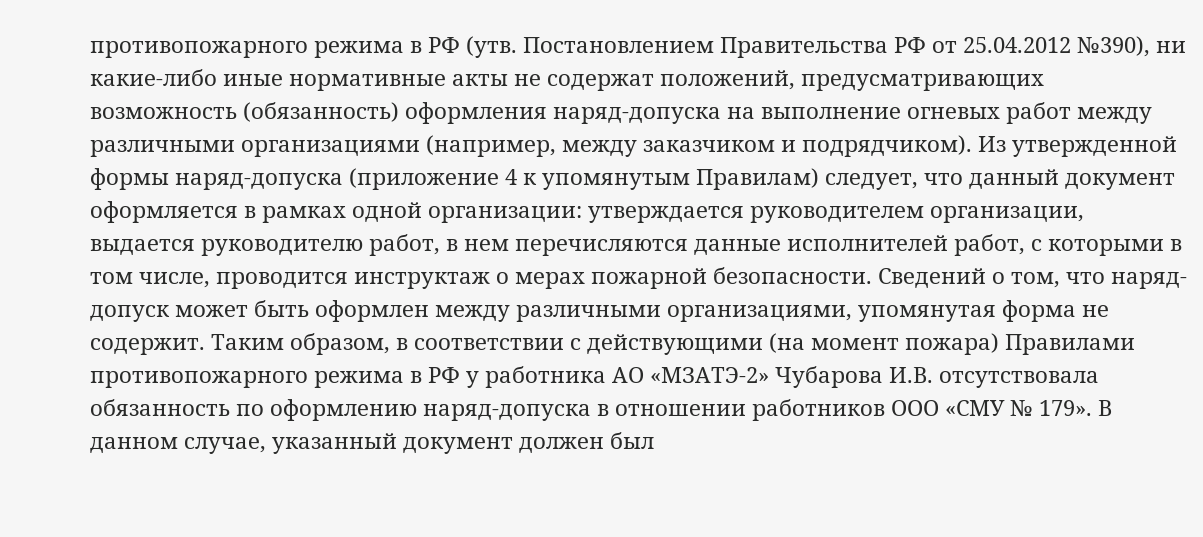противопожарного режима в РФ (утв. Постановлением Правительства РФ от 25.04.2012 №390), ни какие-либо иные нормативные акты не содержат положений, предусматривающих возможность (обязанность) оформления наряд-допуска на выполнение огневых работ между различными организациями (например, между заказчиком и подрядчиком). Из утвержденной формы наряд-допуска (приложение 4 к упомянутым Правилам) следует, что данный документ оформляется в рамках одной организации: утверждается руководителем организации, выдается руководителю работ, в нем перечисляются данные исполнителей работ, с которыми в том числе, проводится инструктаж о мерах пожарной безопасности. Сведений о том, что наряд-допуск может быть оформлен между различными организациями, упомянутая форма не содержит. Таким образом, в соответствии с действующими (на момент пожара) Правилами противопожарного режима в РФ у работника АО «МЗАТЭ-2» Чубарова И.В. отсутствовала обязанность по оформлению наряд-допуска в отношении работников ООО «СМУ № 179». В данном случае, указанный документ должен был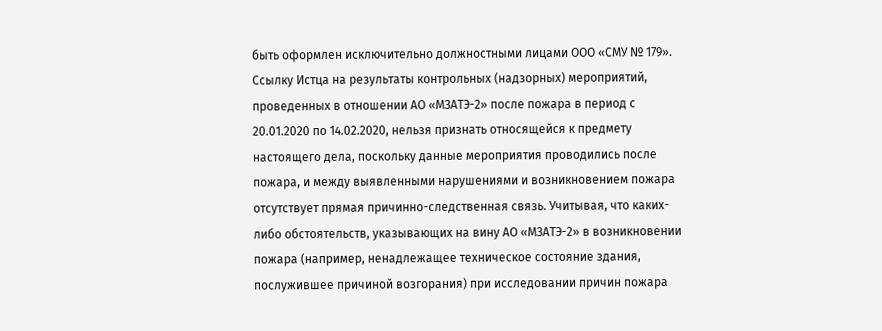быть оформлен исключительно должностными лицами ООО «СМУ № 179». Ссылку Истца на результаты контрольных (надзорных) мероприятий, проведенных в отношении АО «МЗАТЭ-2» после пожара в период с 20.01.2020 по 14.02.2020, нельзя признать относящейся к предмету настоящего дела, поскольку данные мероприятия проводились после пожара, и между выявленными нарушениями и возникновением пожара отсутствует прямая причинно-следственная связь. Учитывая, что каких-либо обстоятельств, указывающих на вину АО «МЗАТЭ-2» в возникновении пожара (например, ненадлежащее техническое состояние здания, послужившее причиной возгорания) при исследовании причин пожара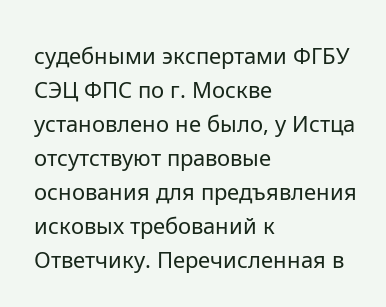судебными экспертами ФГБУ СЭЦ ФПС по г. Москве установлено не было, у Истца отсутствуют правовые основания для предъявления исковых требований к Ответчику. Перечисленная в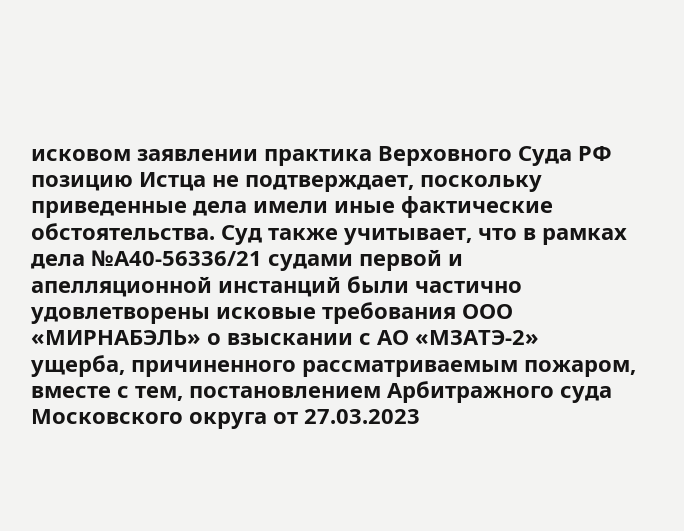исковом заявлении практика Верховного Суда РФ позицию Истца не подтверждает, поскольку приведенные дела имели иные фактические обстоятельства. Суд также учитывает, что в рамках дела №А40-56336/21 судами первой и апелляционной инстанций были частично удовлетворены исковые требования ООО «МИРНАБЭЛЬ» о взыскании с АО «МЗАТЭ-2» ущерба, причиненного рассматриваемым пожаром, вместе с тем, постановлением Арбитражного суда Московского округа от 27.03.2023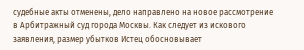судебные акты отменены, дело направлено на новое рассмотрение в Арбитражный суд города Москвы. Как следует из искового заявления, размер убытков Истец обосновывает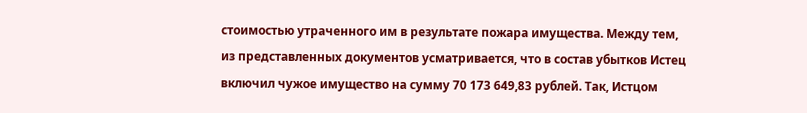стоимостью утраченного им в результате пожара имущества. Между тем, из представленных документов усматривается, что в состав убытков Истец включил чужое имущество на сумму 70 173 649,83 рублей. Так, Истцом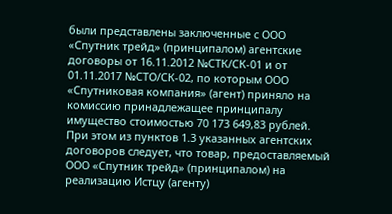были представлены заключенные с ООО «Спутник трейд» (принципалом) агентские договоры от 16.11.2012 №СТК/СК-01 и от 01.11.2017 №СТО/СК-02, по которым ООО «Спутниковая компания» (агент) приняло на комиссию принадлежащее принципалу имущество стоимостью 70 173 649,83 рублей. При этом из пунктов 1.3 указанных агентских договоров следует, что товар, предоставляемый ООО «Спутник трейд» (принципалом) на реализацию Истцу (агенту)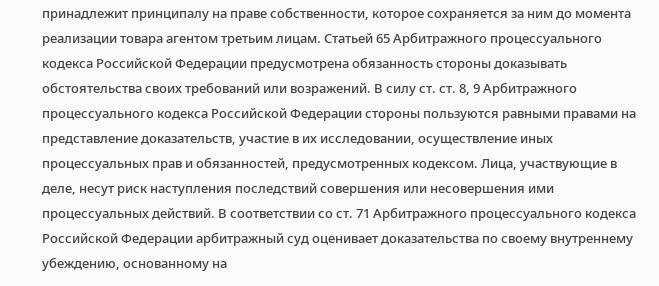принадлежит принципалу на праве собственности, которое сохраняется за ним до момента реализации товара агентом третьим лицам. Статьей 65 Арбитражного процессуального кодекса Российской Федерации предусмотрена обязанность стороны доказывать обстоятельства своих требований или возражений. В силу ст. ст. 8, 9 Арбитражного процессуального кодекса Российской Федерации стороны пользуются равными правами на представление доказательств, участие в их исследовании, осуществление иных процессуальных прав и обязанностей, предусмотренных кодексом. Лица, участвующие в деле, несут риск наступления последствий совершения или несовершения ими процессуальных действий. В соответствии со ст. 71 Арбитражного процессуального кодекса Российской Федерации арбитражный суд оценивает доказательства по своему внутреннему убеждению, основанному на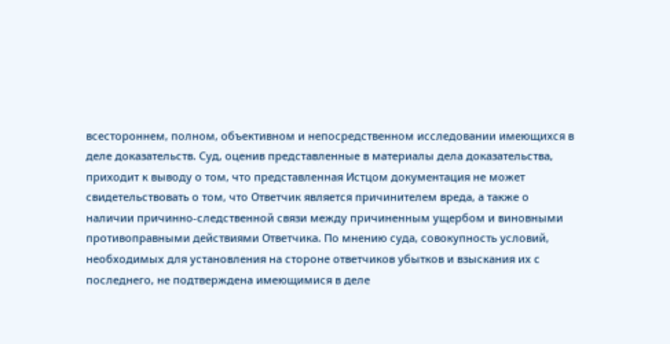всестороннем, полном, объективном и непосредственном исследовании имеющихся в деле доказательств. Суд, оценив представленные в материалы дела доказательства, приходит к выводу о том, что представленная Истцом документация не может свидетельствовать о том, что Ответчик является причинителем вреда, а также о наличии причинно-следственной связи между причиненным ущербом и виновными противоправными действиями Ответчика. По мнению суда, совокупность условий, необходимых для установления на стороне ответчиков убытков и взыскания их с последнего, не подтверждена имеющимися в деле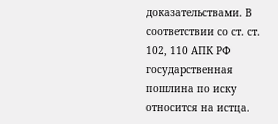доказательствами. В соответствии со ст. ст. 102, 110 АПК РФ государственная пошлина по иску относится на истца.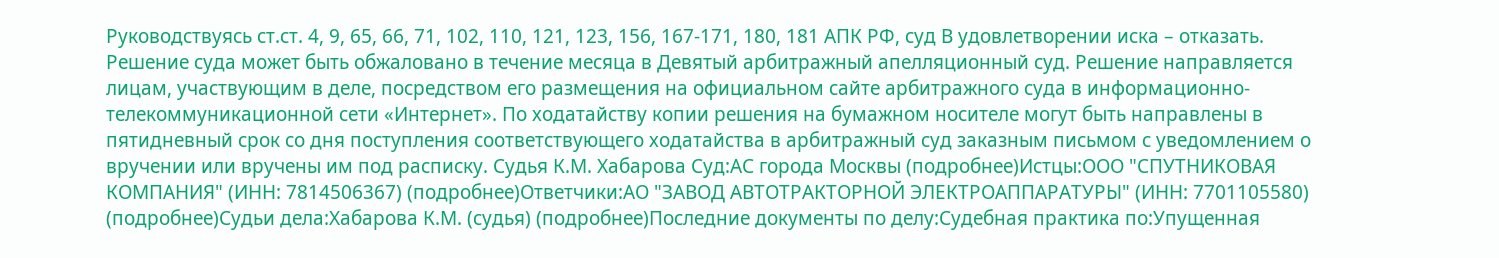Руководствуясь ст.ст. 4, 9, 65, 66, 71, 102, 110, 121, 123, 156, 167-171, 180, 181 АПК РФ, суд В удовлетворении иска – отказать. Решение суда может быть обжаловано в течение месяца в Девятый арбитражный апелляционный суд. Решение направляется лицам, участвующим в деле, посредством его размещения на официальном сайте арбитражного суда в информационно-телекоммуникационной сети «Интернет». По ходатайству копии решения на бумажном носителе могут быть направлены в пятидневный срок со дня поступления соответствующего ходатайства в арбитражный суд заказным письмом с уведомлением о вручении или вручены им под расписку. Судья К.М. Хабарова Суд:АС города Москвы (подробнее)Истцы:ООО "СПУТНИКОВАЯ КОМПАНИЯ" (ИНН: 7814506367) (подробнее)Ответчики:АО "ЗАВОД АВТОТРАКТОРНОЙ ЭЛЕКТРОАППАРАТУРЫ" (ИНН: 7701105580) (подробнее)Судьи дела:Хабарова К.М. (судья) (подробнее)Последние документы по делу:Судебная практика по:Упущенная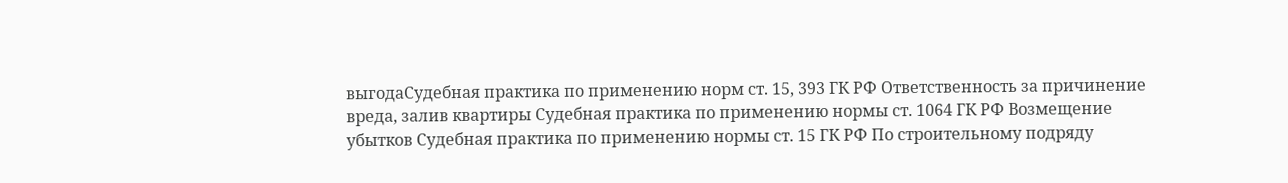выгодаСудебная практика по применению норм ст. 15, 393 ГК РФ Ответственность за причинение вреда, залив квартиры Судебная практика по применению нормы ст. 1064 ГК РФ Возмещение убытков Судебная практика по применению нормы ст. 15 ГК РФ По строительному подряду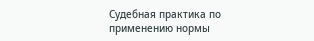Судебная практика по применению нормы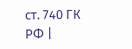ст. 740 ГК РФ |